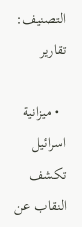التصنيف: تقارير

  • ميزانية اسرائيل تكشف النقاب عن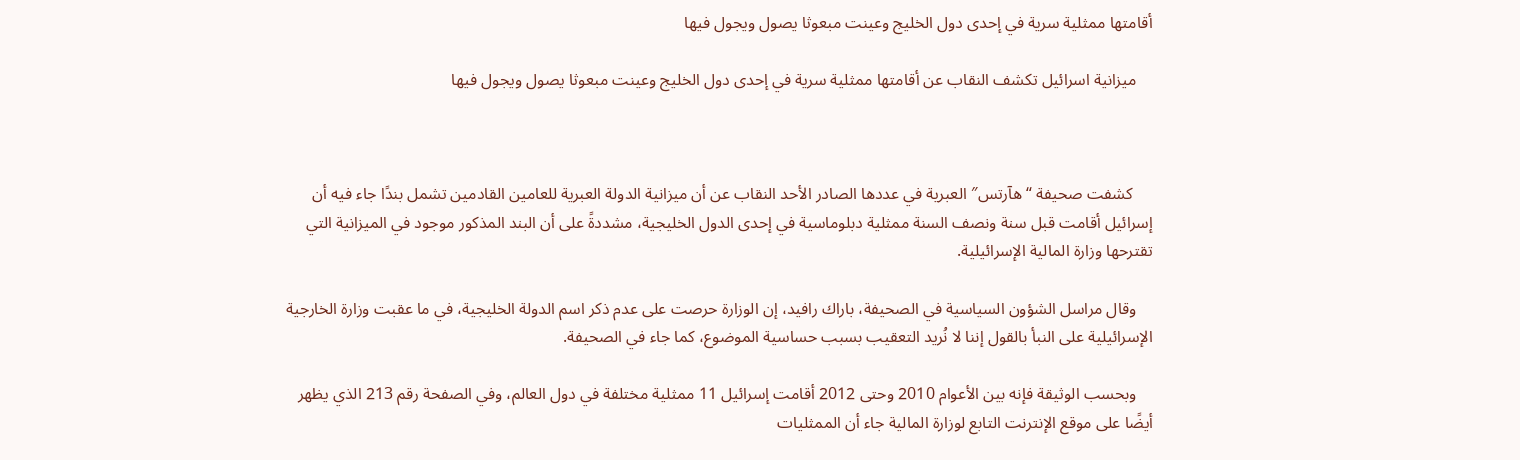أقامتها ممثلية سرية في إحدى دول الخليج وعينت مبعوثا يصول ويجول فيها

    ميزانية اسرائيل تكشف النقاب عن أقامتها ممثلية سرية في إحدى دول الخليج وعينت مبعوثا يصول ويجول فيها



     كشفت صحيفة “هآرتس″ العبرية في عددها الصادر الأحد النقاب عن أن ميزانية الدولة العبرية للعامين القادمين تشمل بندًا جاء فيه أن إسرائيل أقامت قبل سنة ونصف السنة ممثلية دبلوماسية في إحدى الدول الخليجية، مشددةً على أن البند المذكور موجود في الميزانية التي تقترحها وزارة المالية الإسرائيلية.

    وقال مراسل الشؤون السياسية في الصحيفة، باراك رافيد، إن الوزارة حرصت على عدم ذكر اسم الدولة الخليجية، في ما عقبت وزارة الخارجية الإسرائيلية على النبأ بالقول إننا لا نُريد التعقيب بسبب حساسية الموضوع، كما جاء في الصحيفة.

    وبحسب الوثيقة فإنه بين الأعوام 2010 وحتى 2012 أقامت إسرائيل 11 ممثلية مختلفة في دول العالم، وفي الصفحة رقم 213 الذي يظهر أيضًا على موقع الإنترنت التابع لوزارة المالية جاء أن الممثليات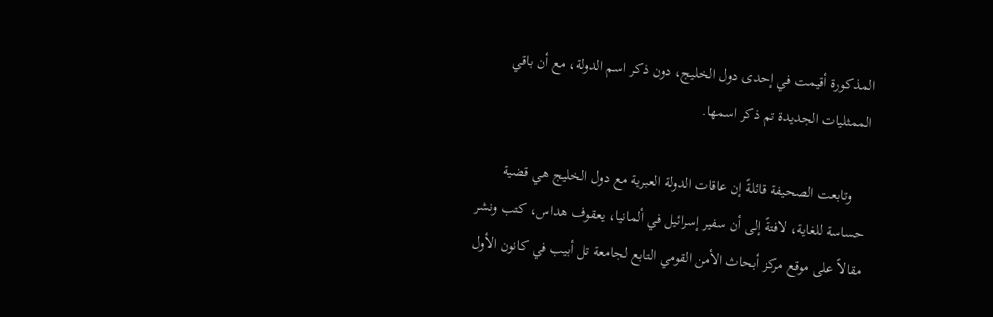المذكورة أقيمت في إحدى دول الخليج، دون ذكر اسم الدولة، مع أن باقي الممثليات الجديدة تم ذكر اسمها.

    وتابعت الصحيفة قائلةً إن عاقات الدولة العبرية مع دول الخليج هي قضية حساسة للغاية، لافتةً إلى أن سفير إسرائيل في ألمانيا، يعقوف هداس، كتب ونشر مقالاً على موقع مركز أبحاث الأمن القومي التابع لجامعة تل أبيب في كانون الأول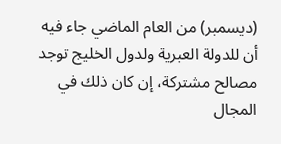(ديسمبر) من العام الماضي جاء فيه أن للدولة العبرية ولدول الخليج توجد مصالح مشتركة، إن كان ذلك في المجال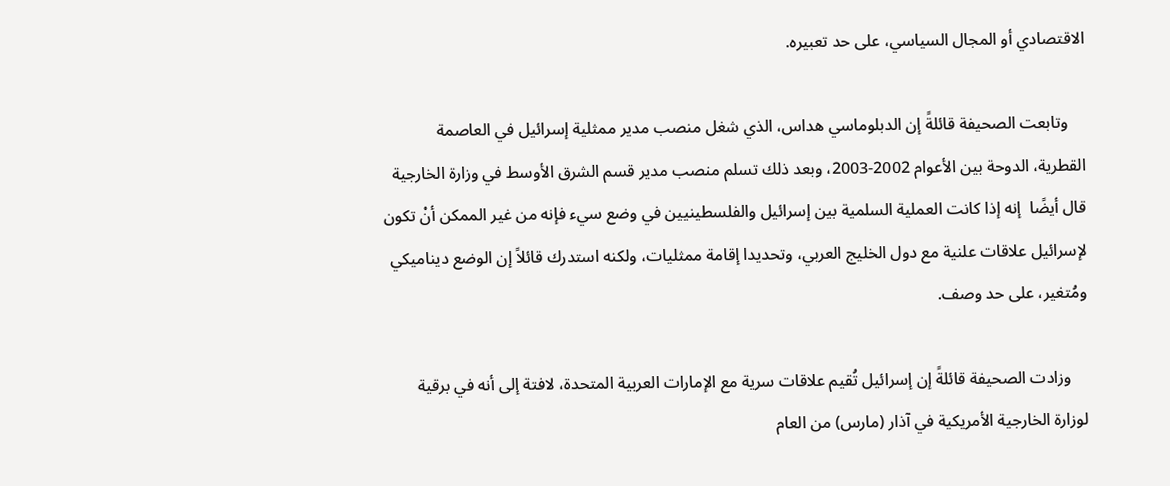الاقتصادي أو المجال السياسي، على حد تعبيره.

    وتابعت الصحيفة قائلةً إن الدبلوماسي هداس، الذي شغل منصب مدير ممثلية إسرائيل في العاصمة القطرية، الدوحة بين الأعوام 2002-2003، وبعد ذلك تسلم منصب مدير قسم الشرق الأوسط في وزارة الخارجية قال أيضًا  إنه إذا كانت العملية السلمية بين إسرائيل والفلسطينيين في وضع سيء فإنه من غير الممكن أنْ تكون لإسرائيل علاقات علنية مع دول الخليج العربي، وتحديدا إقامة ممثليات، ولكنه استدرك قائلاً إن الوضع ديناميكي ومُتغير، على حد وصف.

    وزادت الصحيفة قائلةً إن إسرائيل تُقيم علاقات سرية مع الإمارات العربية المتحدة، لافتة إلى أنه في برقية لوزارة الخارجية الأمريكية في آذار (مارس) من العام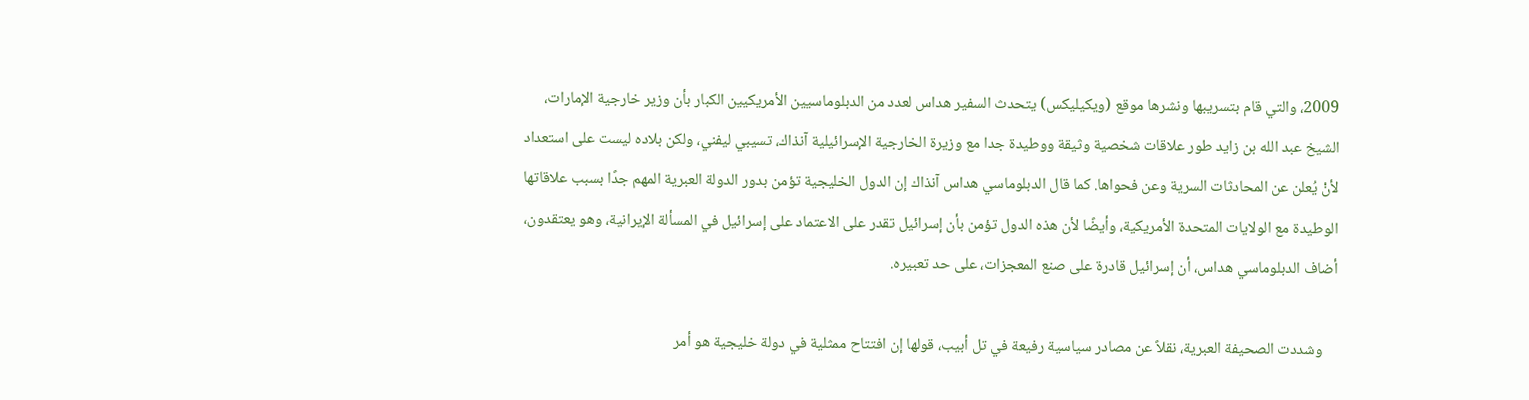2009، والتي قام بتسريبها ونشرها موقع (ويكيليكس) يتحدث السفير هداس لعدد من الدبلوماسيين الأمريكيين الكبار بأن وزير خارجية الإمارات، الشيخ عبد الله بن زايد طور علاقات شخصية وثيقة ووطيدة جدا مع وزيرة الخارجية الإسرائيلية آنذاك، تسيبي ليفني، ولكن بلاده ليست على استعداد لأنْ يُعلن عن المحادثات السرية وعن فحواها. كما قال الدبلوماسي هداس آنذاك إن الدول الخليجية تؤمن بدور الدولة العبرية المهم جدًا بسبب علاقاتها الوطيدة مع الولايات المتحدة الأمريكية، وأيضًا لأن هذه الدول تؤمن بأن إسرائيل تقدر على الاعتماد على إسرائيل في المسألة الإيرانية، وهو يعتقدون، أضاف الدبلوماسي هداس، أن إسرائيل قادرة على صنع المعجزات، على حد تعبيره.

    وشددت الصحيفة العبرية، نقلاً عن مصادر سياسية رفيعة في تل أبيب، قولها إن افتتاح ممثلية في دولة خليجية هو أمر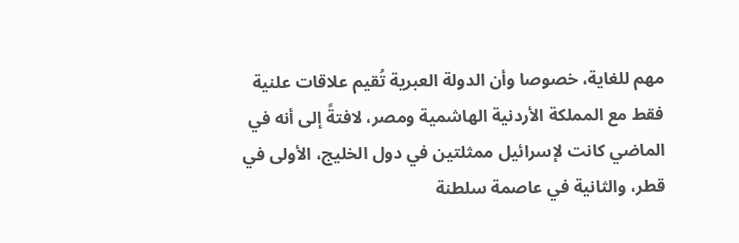مهم للغاية، خصوصا وأن الدولة العبرية تُقيم علاقات علنية فقط مع المملكة الأردنية الهاشمية ومصر، لافتةً إلى أنه في الماضي كانت لإسرائيل ممثلتين في دول الخليج، الأولى في قطر، والثانية في عاصمة سلطنة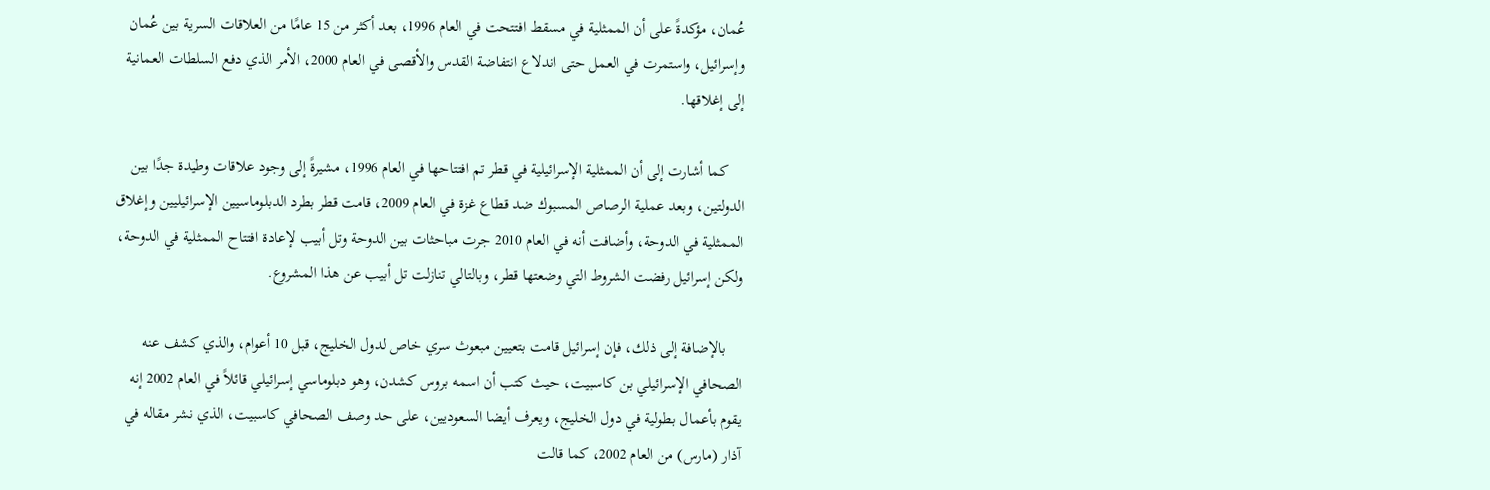عُمان، مؤكدةً على أن الممثلية في مسقط افتتحت في العام 1996، بعد أكثر من 15 عامًا من العلاقات السرية بين عُمان وإسرائيل، واستمرت في العمل حتى اندلاع انتفاضة القدس والأقصى في العام 2000، الأمر الذي دفع السلطات العمانية إلى إغلاقها.

    كما أشارت إلى أن الممثلية الإسرائيلية في قطر تم افتتاحها في العام 1996، مشيرةً إلى وجود علاقات وطيدة جدًا بين الدولتين، وبعد عملية الرصاص المسبوك ضد قطاع غزة في العام 2009، قامت قطر بطرد الدبلوماسيين الإسرائيليين وإغلاق الممثلية في الدوحة، وأضافت أنه في العام 2010 جرت مباحثات بين الدوحة وتل أبيب لإعادة افتتاح الممثلية في الدوحة، ولكن إسرائيل رفضت الشروط التي وضعتها قطر، وبالتالي تنازلت تل أبيب عن هذا المشروع.

    بالإضافة إلى ذلك، فإن إسرائيل قامت بتعيين مبعوث سري خاص لدول الخليج، قبل 10 أعوام، والذي كشف عنه الصحافي الإسرائيلي بن كاسبيت، حيث كتب أن اسمه بروس كشدن، وهو دبلوماسي إسرائيلي قائلاً في العام 2002 إنه يقوم بأعمال بطولية في دول الخليج، ويعرف أيضا السعوديين، على حد وصف الصحافي كاسبيت، الذي نشر مقاله في آذار (مارس) من العام 2002، كما قالت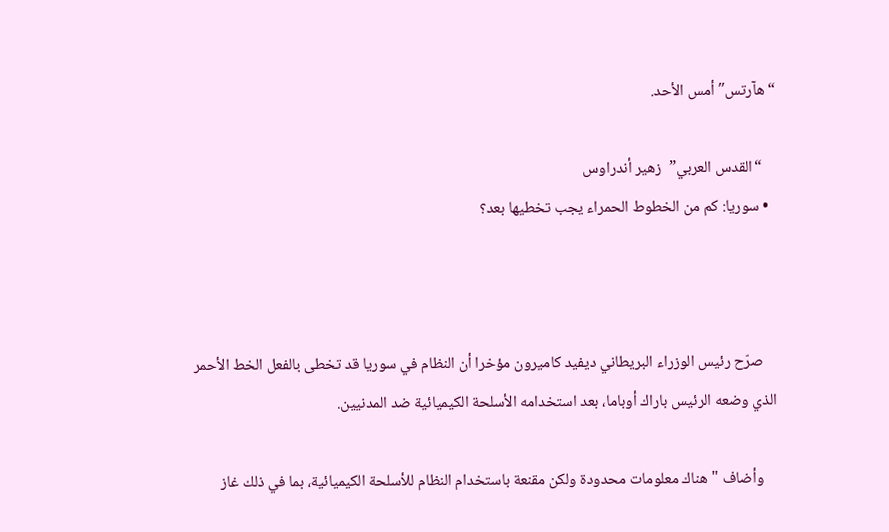“هآرتس″ أمس الأحد.

    “القدس العربي”  زهير أندراوس
  • سوريا: كم من الخطوط الحمراء يجب تخطيها بعد؟



    صرّح رئيس الوزراء البريطاني ديفيد كاميرون مؤخرا أن النظام في سوريا قد تخطى بالفعل الخط الأحمر الذي وضعه الرئيس باراك أوباما، بعد استخدامه الأسلحة الكيميائية ضد المدنيين.

    وأضاف "هناك معلومات محدودة ولكن مقنعة باستخدام النظام للأسلحة الكيميائية، بما في ذلك غاز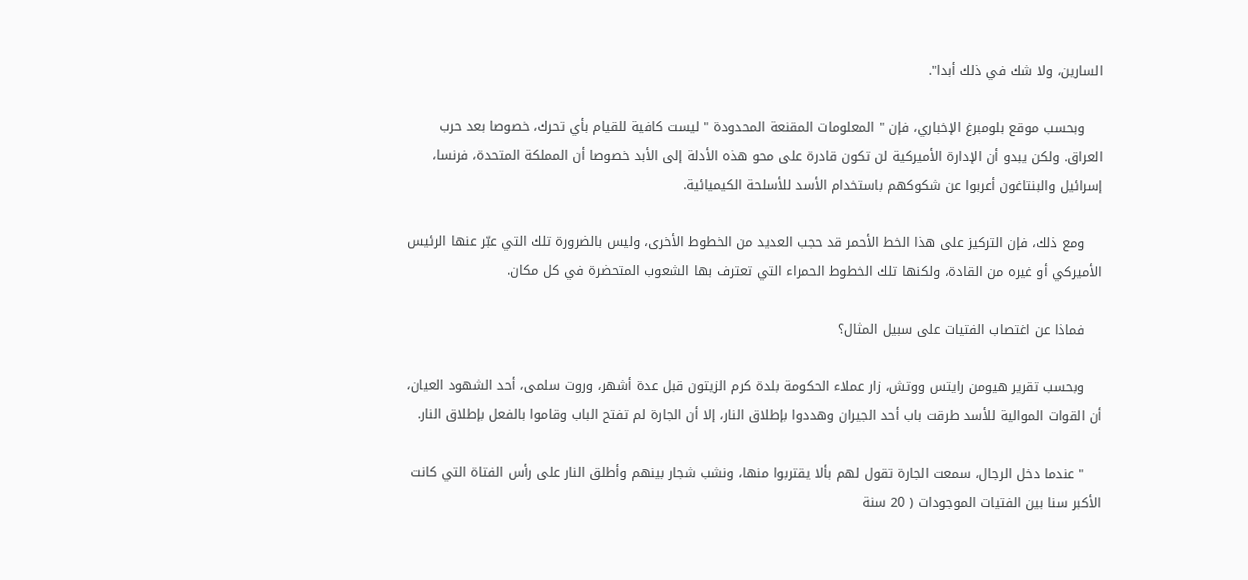السارين، ولا شك في ذلك أبدا".

    وبحسب موقع بلومبرغ الإخباري، فإن " المعلومات المقنعة المحدودة " ليست كافية للقيام بأي تحرك، خصوصا بعد حرب العراق. ولكن يبدو أن الإدارة الأميركية لن تكون قادرة على محو هذه الأدلة إلى الأبد خصوصا أن المملكة المتحدة، فرنسا، إسرائيل والبنتاغون أعربوا عن شكوكهم باستخدام الأسد للأسلحة الكيميائية.

    ومع ذلك، فإن التركيز على هذا الخط الأحمر قد حجب العديد من الخطوط الأخرى، وليس بالضرورة تلك التي عبّر عنها الرئيس الأميركي أو غيره من القادة، ولكنها تلك الخطوط الحمراء التي تعترف بها الشعوب المتحضرة في كل مكان.

    فماذا عن اغتصاب الفتيات على سبيل المثال؟

    وبحسب تقرير هيومن رايتس ووتش، زار عملاء الحكومة بلدة كرم الزيتون قبل عدة أشهر، وروت سلمى، أحد الشهود العيان، أن القوات الموالية للأسد طرقت باب أحد الجيران وهددوا بإطلاق النار، إلا أن الجارة لم تفتح الباب وقاموا بالفعل بإطلاق النار.

    " عندما دخل الرجال، سمعت الجارة تقول لهم بألا يقتربوا منها، ونشب شجار بينهم وأطلق النار على رأس الفتاة التي كانت الأكبر سنا بين الفتيات الموجودات ( 20 سنة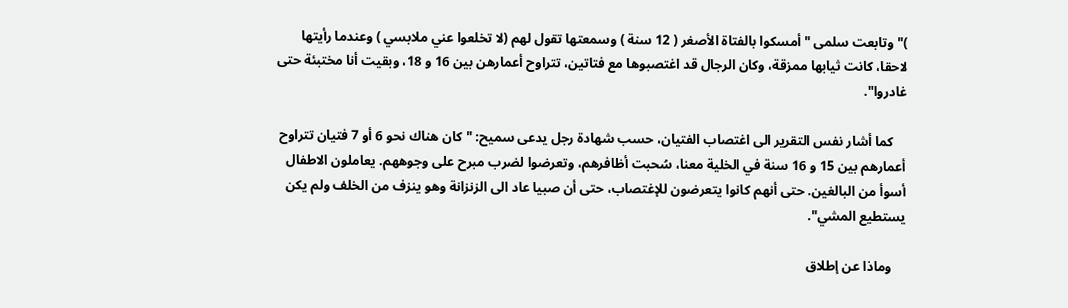)" وتابعت سلمى " أمسكوا بالفتاة الأصغر ( 12 سنة ) وسمعتها تقول لهم (لا تخلعوا عني ملابسي ) وعندما رأيتها لاحقا، كانت ثيابها ممزقة، وكان الرجال قد اغتصبوها مع فتاتين، تتراوح أعمارهن بين 16 و 18، وبقيت أنا مختبئة حتى غادروا".

    كما أشار نفس التقرير الى اغتصاب الفتيان، حسب شهادة رجل يدعى سميح: "كان هناك نحو 6 أو 7 فتيان تتراوح أعمارهم بين 15 و 16 سنة في الخلية معنا، سُحبت أظافرهم، وتعرضوا لضرب مبرح على وجوههم. يعاملون الاطفال أسوأ من البالغين. حتى أنهم كانوا يتعرضون للإغتصاب، حتى أن صبيا عاد الى الزنزانة وهو ينزف من الخلف ولم يكن يستطيع المشي".

    وماذا عن إطلاق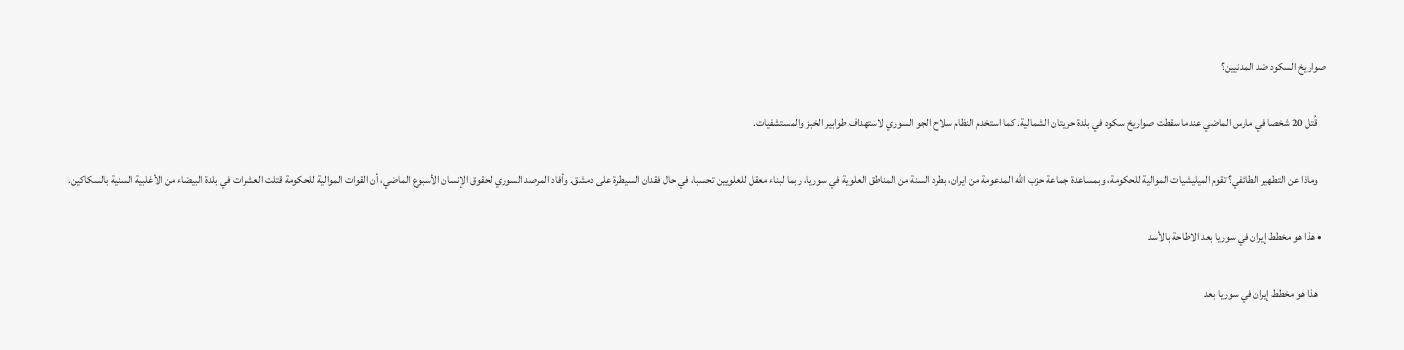صواريخ السكود ضد المدنيين؟

    قُتل 20 شخصا في مارس الماضي عندما سقطت صواريخ سكود في بلدة حريتان الشمالية. كما استخدم النظام سلاح الجو السوري لاستهداف طوابير الخبز والمستشفيات.

    وماذا عن التطهير الطائفي؟ تقوم الميليشيات الموالية للحكومة، وبمساعدة جماعة حزب الله المدعومة من ايران، بطرد السنة من المناطق العلوية في سوريا، ربما لبناء معقل للعلويين تحسبا، في حال فقدان السيطرة على دمشق. وأفاد المرصد السوري لحقوق الإنسان الأسبوع الماضي، أن القوات الموالية للحكومة قتلت العشرات في بلدة البيضاء من الأغلبية السنية بالسكاكين.

  • هذا هو مخطط إيران في سوريا بعد الاطاحة بالأسد

    هذا هو مخطط إيران في سوريا بعد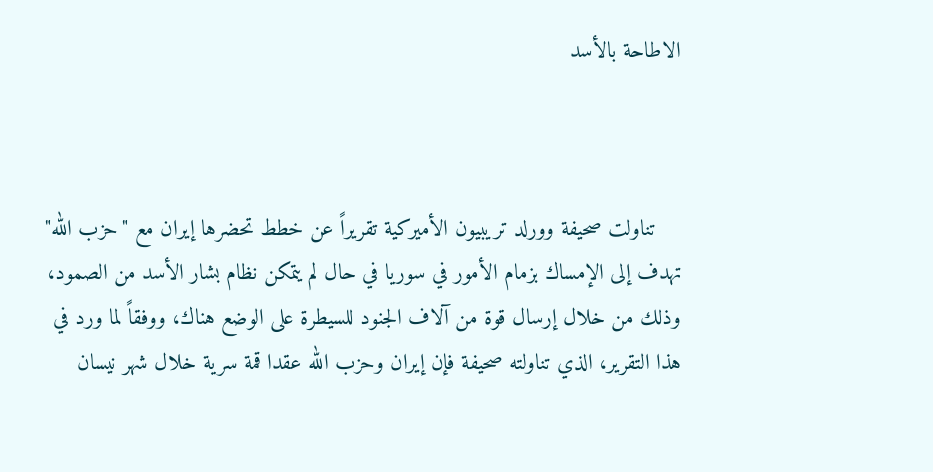الاطاحة بالأسد



    تناولت صحيفة وورلد تريبيون الأميركية تقريراً عن خطط تحضرها إيران مع "حزب الله" تهدف إلى الإمساك بزمام الأمور في سوريا في حال لم يتمكن نظام بشار الأسد من الصمود، وذلك من خلال إرسال قوة من آلاف الجنود للسيطرة على الوضع هناك، ووفقاً لما ورد في هذا التقرير، الذي تناولته صحيفة فإن إيران وحزب الله عقدا قمة سرية خلال شهر نيسان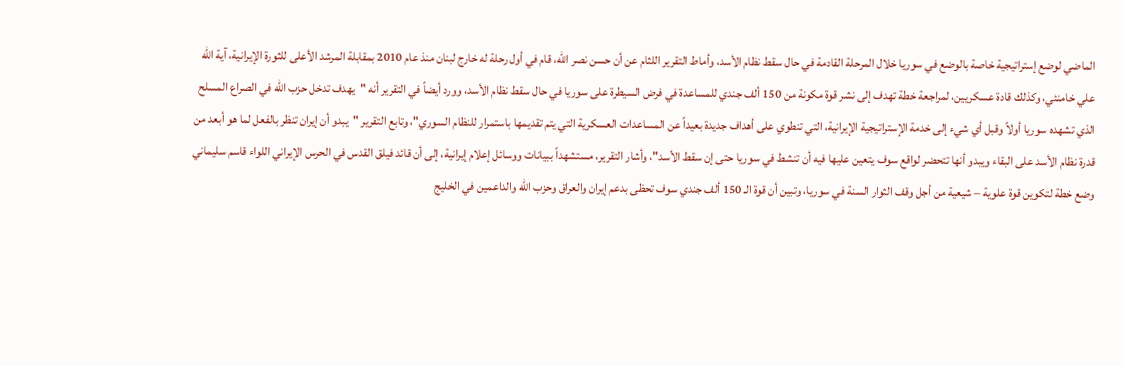الماضي لوضع إستراتيجية خاصة بالوضع في سوريا خلال المرحلة القادمة في حال سقط نظام الأسد، وأماط التقرير اللثام عن أن حسن نصر الله، قام في أول رحلة له خارج لبنان منذ عام 2010 بمقابلة المرشد الأعلى للثورة الإيرانية، آية الله علي خامنئي، وكذلك قادة عسكريين، لمراجعة خطة تهدف إلى نشر قوة مكونة من 150 ألف جندي للمساعدة في فرض السيطرة على سوريا في حال سقط نظام الأسد، وورد أيضاً في التقرير أنه "يهدف تدخل حزب الله في الصراع المسلح الذي تشهده سوريا أولاً وقبل أي شيء إلى خدمة الإستراتيجية الإيرانية، التي تنطوي على أهداف جديدة بعيداً عن المساعدات العسكرية التي يتم تقديمها باستمرار للنظام السوري"، وتابع التقرير "يبدو أن إيران تنظر بالفعل لما هو أبعد من قدرة نظام الأسد على البقاء ويبدو أنها تتحضر لواقع سوف يتعين عليها فيه أن تنشط في سوريا حتى إن سقط الأسد"، وأشار التقرير، مستشهداً ببيانات ووسائل إعلام إيرانية، إلى أن قائد فيلق القدس في الحرس الإيراني اللواء قاسم سليماني وضع خطة لتكوين قوة علوية – شيعية من أجل وقف الثوار السنة في سوريا، وتبين أن قوة الـ 150 ألف جندي سوف تحظى بدعم إيران والعراق وحزب الله والداعمين في الخليج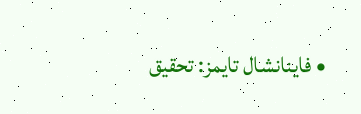• فاينانشال تايمز: تحقيق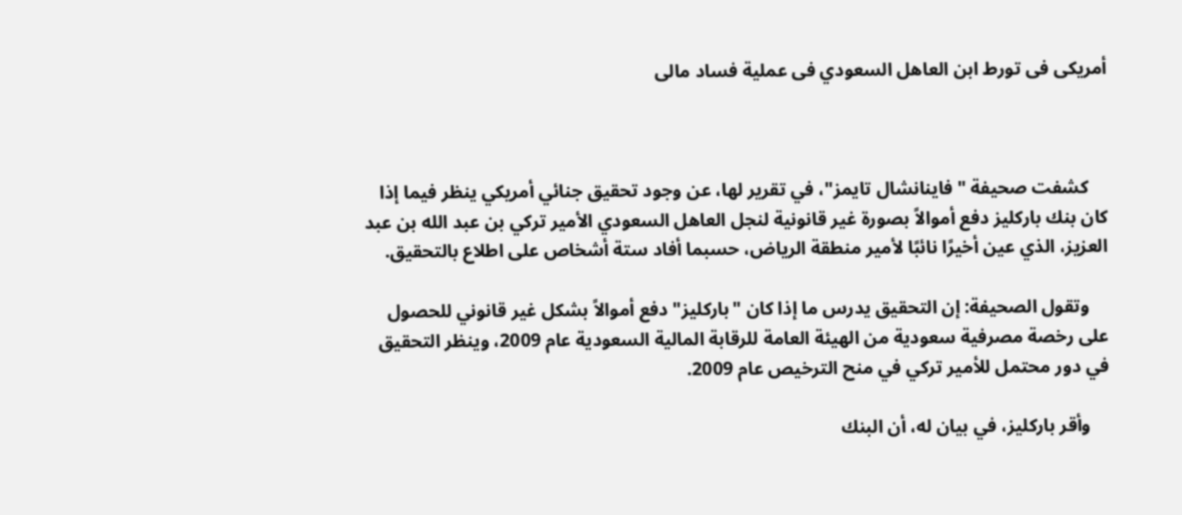أمريكى فى تورط ابن العاهل السعودي فى عملية فساد مالى



    كشفت صحيفة "فاينانشال تايمز"، في تقرير لها، عن وجود تحقيق جنائي أمريكي ينظر فيما إذا كان بنك باركليز دفع أموالاً بصورة غير قانونية لنجل العاهل السعودي الأمير تركي بن عبد الله بن عبد العزيز، الذي عين أخيرًا نائبًا لأمير منطقة الرياض، حسبما أفاد ستة أشخاص على اطلاع بالتحقيق.

    وتقول الصحيفة: إن التحقيق يدرس ما إذا كان "باركليز" دفع أموالاً بشكل غير قانوني للحصول على رخصة مصرفية سعودية من الهيئة العامة للرقابة المالية السعودية عام 2009، وينظر التحقيق في دور محتمل للأمير تركي في منح الترخيص عام 2009.

    وأقر باركليز، في بيان له، أن البنك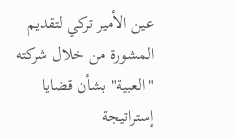عين الأمير تركي لتقديم المشورة من خلال شركته "العبية" بشأن قضايا إستراتيجة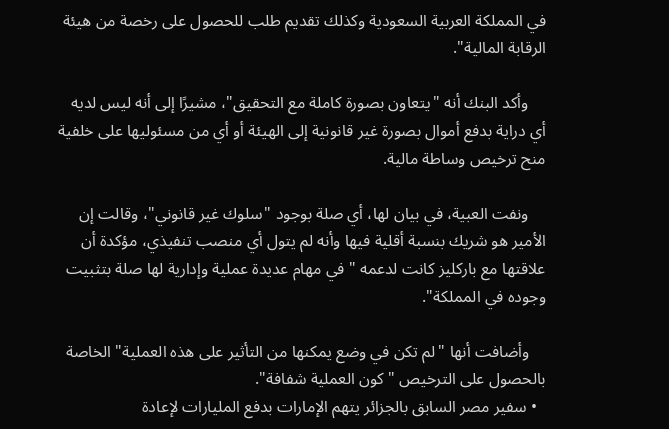في المملكة العربية السعودية وكذلك تقديم طلب للحصول على رخصة من هيئة الرقابة المالية".

    وأكد البنك أنه "يتعاون بصورة كاملة مع التحقيق"، مشيرًا إلى أنه ليس لديه أي دراية بدفع أموال بصورة غير قانونية إلى الهيئة أو أي من مسئوليها على خلفية منح ترخيص وساطة مالية.

    ونفت العبية، في بيان لها، أي صلة بوجود "سلوك غير قانوني"، وقالت إن الأمير هو شريك بنسبة أقلية فيها وأنه لم يتول أي منصب تنفيذي، مؤكدة أن علاقتها مع باركليز كانت لدعمه "في مهام عديدة عملية وإدارية لها صلة بتثبيت وجوده في المملكة".

    وأضافت أنها "لم تكن في وضع يمكنها من التأثير على هذه العملية" الخاصة بالحصول على الترخيص "كون العملية شفافة".
  • سفير مصر السابق بالجزائر يتهم الإمارات بدفع المليارات لإعادة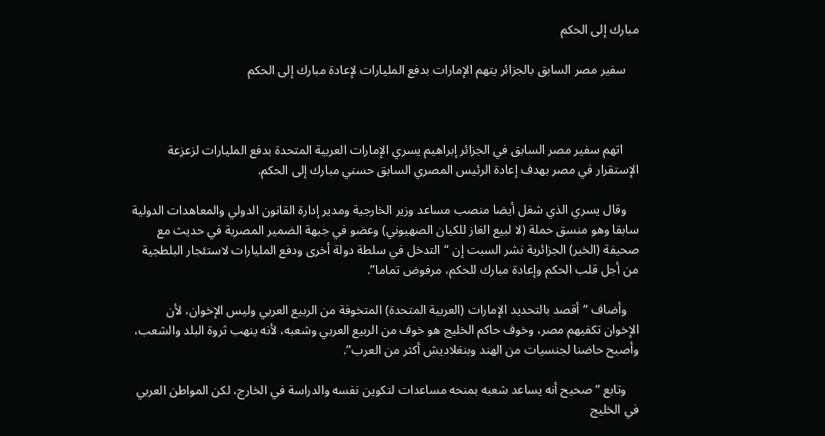مبارك إلى الحكم

    سفير مصر السابق بالجزائر يتهم الإمارات بدفع المليارات لإعادة مبارك إلى الحكم



     اتهم سفير مصر السابق في الجزائر إبراهيم يسري الإمارات العربية المتحدة بدفع المليارات لزعزعة الإستقرار في مصر بهدف إعادة الرئيس المصري السابق حسني مبارك إلى الحكم.

    وقال يسري الذي شغل أيضا منصب مساعد وزير الخارجية ومدير إدارة القانون الدولي والمعاهدات الدولية سابقا وهو منسق حملة (لا لبيع الغاز للكيان الصهيوني) وعضو في جبهة الضمير المصرية في حديث مع صحيفة (الخبر) الجزائرية نشر السبت إن “التدخل في سلطة دولة أخرى ودفع المليارات لاستئجار البلطجية من أجل قلب الحكم وإعادة مبارك للحكم، مرفوض تماما”.

    وأضاف “أقصد بالتحديد الإمارات (العربية المتحدة) المتخوفة من الربيع العربي وليس الإخوان، لأن الإخوان تكفيهم مصر، وخوف حاكم الخليج هو خوف من الربيع العربي وشعبه، لأنه ينهب ثروة البلد والشعب، وأصبح حاضنا لجنسيات من الهند وبنغلاديش أكثر من العرب”.

    وتابع “صحيح أنه يساعد شعبه بمنحه مساعدات لتكوين نفسه والدراسة في الخارج، لكن المواطن العربي في الخليج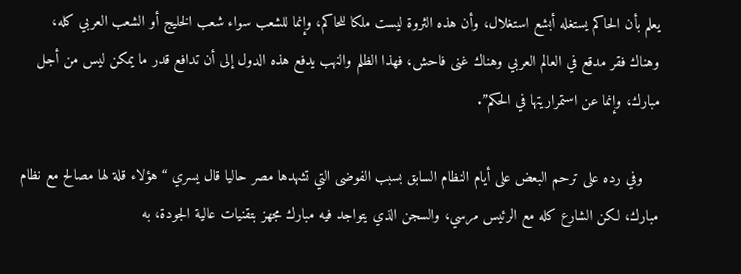يعلم بأن الحاكم يستغله أبشع استغلال، وأن هذه الثروة ليست ملكا للحاكم، وإنما للشعب سواء شعب الخليج أو الشعب العربي كله، وهناك فقر مدقع في العالم العربي وهناك غنى فاحش، فهذا الظلم والنهب يدفع هذه الدول إلى أن تدافع قدر ما يمكن ليس من أجل مبارك، وإنما عن استمراريتها في الحكم”.

    وفي رده على ترحم البعض على أيام النظام السابق بسبب الفوضى التي تشهدها مصر حاليا قال يسري “هؤلاء قلة لها مصالح مع نظام مبارك، لكن الشارع كله مع الرئيس مرسي، والسجن الذي يتواجد فيه مبارك مجهز بتقنيات عالية الجودة، به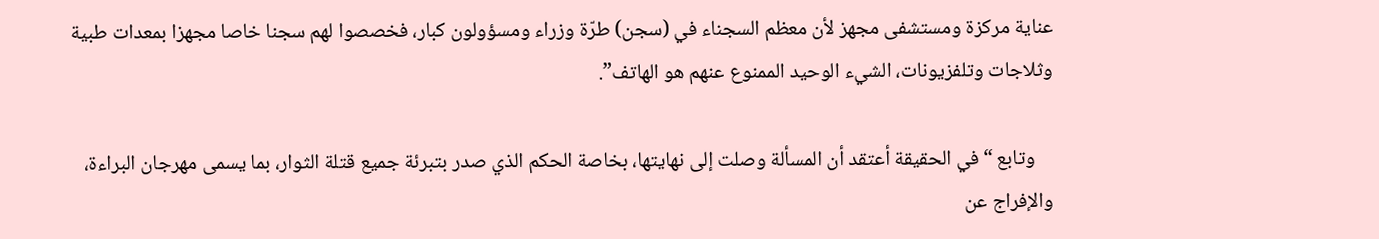عناية مركزة ومستشفى مجهز لأن معظم السجناء في (سجن) طرّة وزراء ومسؤولون كبار، فخصصوا لهم سجنا خاصا مجهزا بمعدات طبية وثلاجات وتلفزيونات، الشيء الوحيد الممنوع عنهم هو الهاتف”.

    وتابع “في الحقيقة أعتقد أن المسألة وصلت إلى نهايتها، بخاصة الحكم الذي صدر بتبرئة جميع قتلة الثوار، بما يسمى مهرجان البراءة، والإفراج عن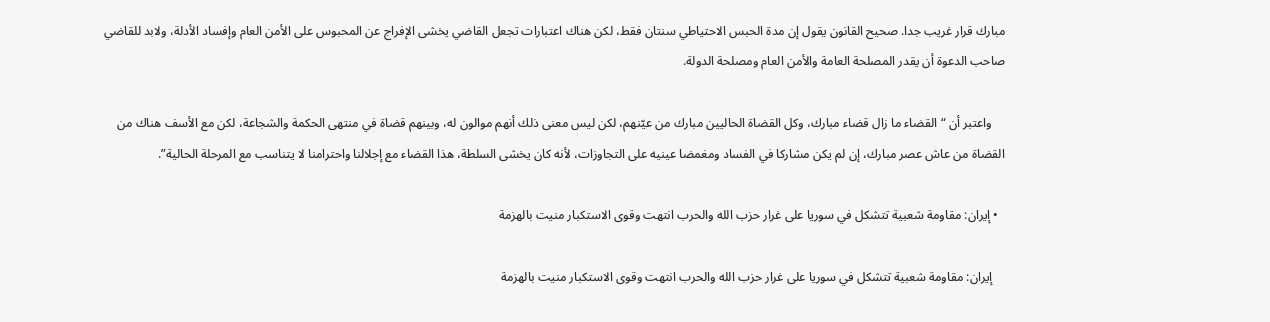مبارك قرار غريب جدا. صحيح القانون يقول إن مدة الحبس الاحتياطي سنتان فقط، لكن هناك اعتبارات تجعل القاضي يخشى الإفراج عن المحبوس على الأمن العام وإفساد الأدلة، ولابد للقاضي صاحب الدعوة أن يقدر المصلحة العامة والأمن العام ومصلحة الدولة.

    واعتبر أن “القضاء ما زال قضاء مبارك، وكل القضاة الحاليين مبارك من عيّنهم، لكن ليس معنى ذلك أنهم موالون له، وبينهم قضاة في منتهى الحكمة والشجاعة، لكن مع الأسف هناك من القضاة من عاش عصر مبارك، إن لم يكن مشاركا في الفساد ومغمضا عينيه على التجاوزات، لأنه كان يخشى السلطة، هذا القضاء مع إجلالنا واحترامنا لا يتناسب مع المرحلة الحالية”.

  • إيران: مقاومة شعبية تتشكل في سوريا على غرار حزب الله والحرب انتهت وقوى الاستكبار منيت بالهزمة

    إيران: مقاومة شعبية تتشكل في سوريا على غرار حزب الله والحرب انتهت وقوى الاستكبار منيت بالهزمة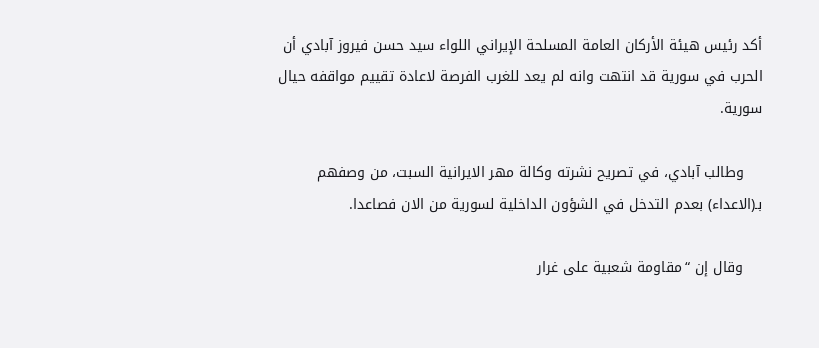أكد رئيس هيئة الأركان العامة المسلحة الإيراني اللواء سيد حسن فيروز آبادي أن الحرب في سورية قد انتهت وانه لم يعد للغرب الفرصة لاعادة تقييم مواقفه حيال سورية.

    وطالب آبادي، في تصريح نشرته وكالة مهر الايرانية السبت، من وصفهم بـ(الاعداء) بعدم التدخل في الشؤون الداخلية لسورية من الان فصاعدا.

    وقال إن “مقاومة شعبية على غرار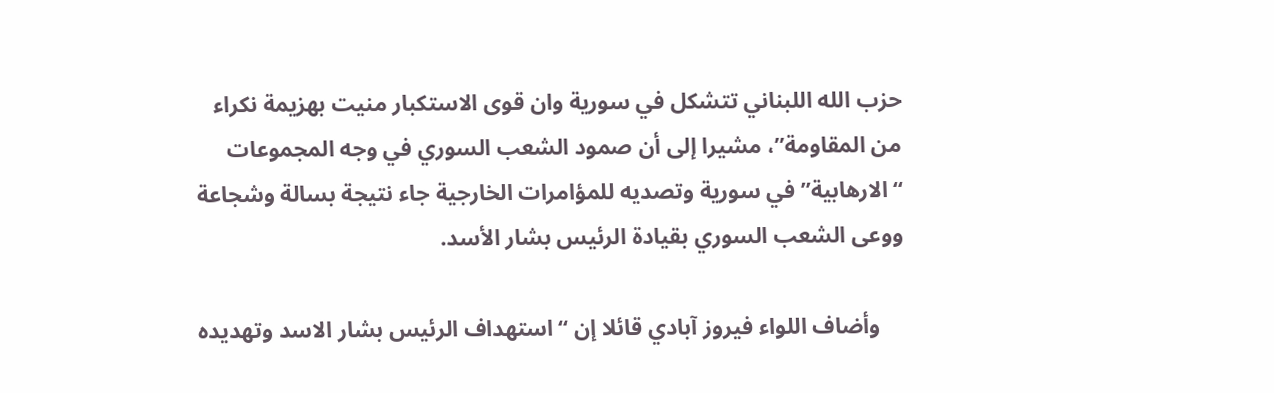حزب الله اللبناني تتشكل في سورية وان قوى الاستكبار منيت بهزيمة نكراء من المقاومة”، مشيرا إلى أن صمود الشعب السوري في وجه المجموعات “الارهابية” في سورية وتصديه للمؤامرات الخارجية جاء نتيجة بسالة وشجاعة ووعى الشعب السوري بقيادة الرئيس بشار الأسد.

    وأضاف اللواء فيروز آبادي قائلا إن “استهداف الرئيس بشار الاسد وتهديده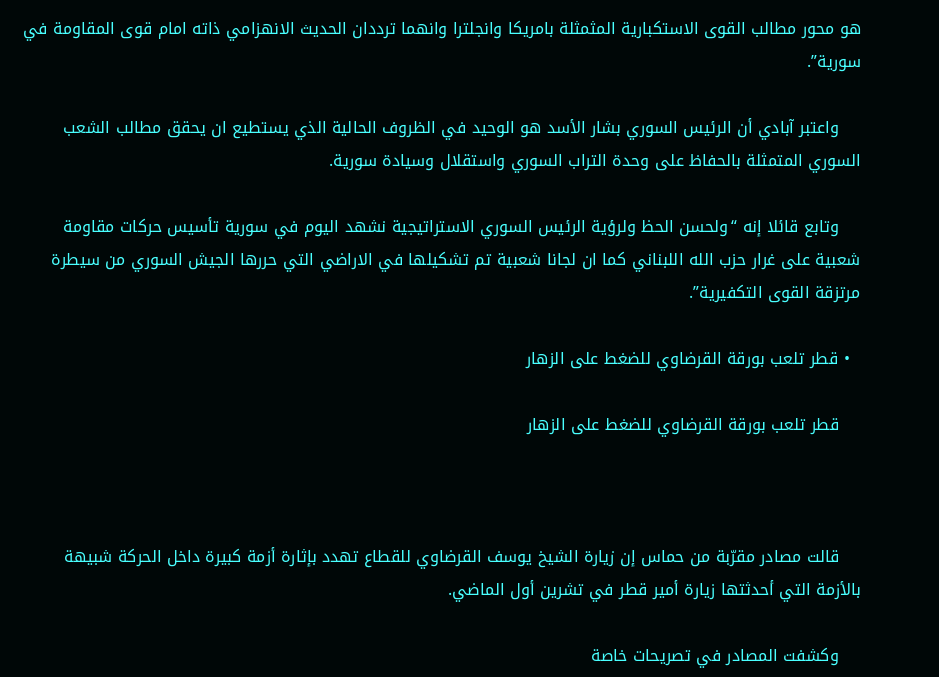هو محور مطالب القوى الاستكبارية المثمثلة بامريكا وانجلترا وانهما ترددان الحديث الانهزامي ذاته امام قوى المقاومة في سورية”.

    واعتبر آبادي أن الرئيس السوري بشار الأسد هو الوحيد في الظروف الحالية الذي يستطيع ان يحقق مطالب الشعب السوري المتمثلة بالحفاظ على وحدة التراب السوري واستقلال وسيادة سورية.

    وتابع قائلا إنه “ولحسن الحظ ولرؤية الرئيس السوري الاستراتيجية نشهد اليوم في سورية تأسيس حركات مقاومة شعبية على غرار حزب الله اللبناني كما ان لجانا شعبية تم تشكيلها في الاراضي التي حررها الجيش السوري من سيطرة مرتزقة القوى التكفيرية”.

  • قطر تلعب بورقة القرضاوي للضغط على الزهار

    قطر تلعب بورقة القرضاوي للضغط على الزهار



    قالت مصادر مقرّبة من حماس إن زيارة الشيخ يوسف القرضاوي للقطاع تهدد بإثارة أزمة كبيرة داخل الحركة شبيهة بالأزمة التي أحدثتها زيارة أمير قطر في تشرين أول الماضي.

    وكشفت المصادر في تصريحات خاصة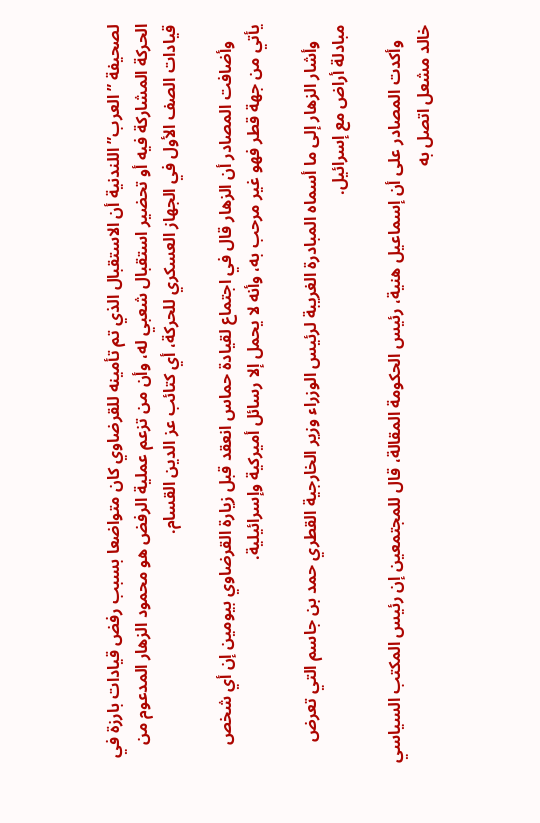لصحيفة ”العرب” اللندنية أن الاستقبال الذي تم تأمينه للقرضاوي كان متواضعا بسبب رفض قيادات بارزة في الحركة المشاركة فيه أو تحضير استقبال شعبي له، وأن من تزعم عملية الرفض هو محمود الزهار المدعوم من قيادات الصف الأول في الجهاز العسكري للحركة، أي كتائب عز الدين القسام.

    وأضافت المصادر أن الزهار قال في اجتماع لقيادة حماس انعقد قبل زيارة القرضاوي بيومين إن أي شخص يأتي من جهة قطر فهو غير مرحب به، وأنه لا يحمل إلا رسائل أميركية وإسرائيلية.

    وأشار الزهار إلى ما أسماه المبادرة الغريبة لرئيس الوزراء وزير الخارجية القطري حمد بن جاسم التي تعرض مبادلة أراض مع إسرائيل.

    وأكدت المصادر على أن إسماعيل هنية، رئيس الحكومة المقالة، قال للمجتمعين إن رئيس المكتب السياسي خالد مشعل اتصل به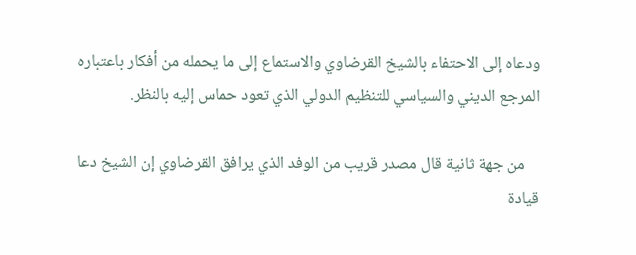ودعاه إلى الاحتفاء بالشيخ القرضاوي والاستماع إلى ما يحمله من أفكار باعتباره المرجع الديني والسياسي للتنظيم الدولي الذي تعود حماس إليه بالنظر.

    من جهة ثانية قال مصدر قريب من الوفد الذي يرافق القرضاوي إن الشيخ دعا قيادة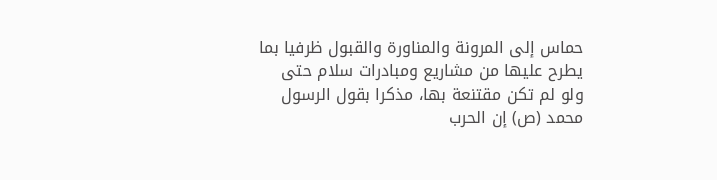حماس إلى المرونة والمناورة والقبول ظرفيا بما يطرح عليها من مشاريع ومبادرات سلام حتى ولو لم تكن مقتنعة بها، مذكرا بقول الرسول محمد (ص) إن الحرب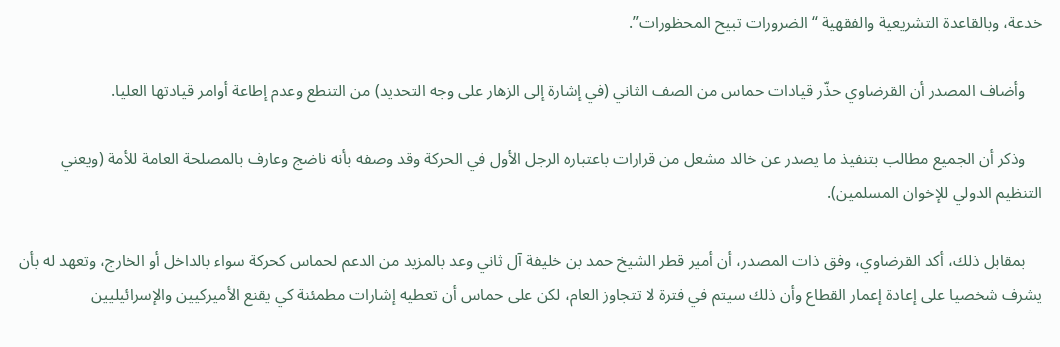خدعة، وبالقاعدة التشريعية والفقهية “الضرورات تبيح المحظورات”.

    وأضاف المصدر أن القرضاوي حذّر قيادات حماس من الصف الثاني (في إشارة إلى الزهار على وجه التحديد) من التنطع وعدم إطاعة أوامر قيادتها العليا.

    وذكر أن الجميع مطالب بتنفيذ ما يصدر عن خالد مشعل من قرارات باعتباره الرجل الأول في الحركة وقد وصفه بأنه ناضج وعارف بالمصلحة العامة للأمة (ويعني التنظيم الدولي للإخوان المسلمين).

    بمقابل ذلك، أكد القرضاوي، وفق ذات المصدر، أن أمير قطر الشيخ حمد بن خليفة آل ثاني وعد بالمزيد من الدعم لحماس كحركة سواء بالداخل أو الخارج، وتعهد له بأن يشرف شخصيا على إعادة إعمار القطاع وأن ذلك سيتم في فترة لا تتجاوز العام، لكن على حماس أن تعطيه إشارات مطمئنة كي يقنع الأميركيين والإسرائيليين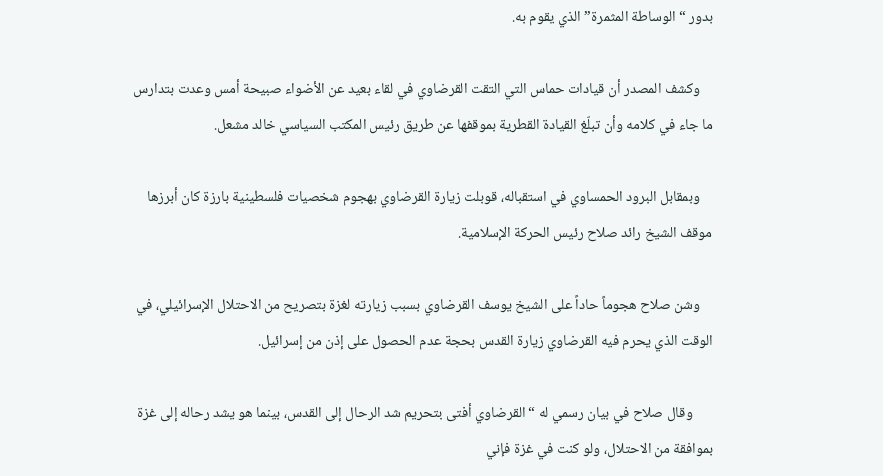بدور “الوساطة المثمرة” الذي يقوم به.

    وكشف المصدر أن قيادات حماس التي التقت القرضاوي في لقاء بعيد عن الأضواء صبيحة أمس وعدت بتدارس ما جاء في كلامه وأن تبلّغ القيادة القطرية بموقفها عن طريق رئيس المكتب السياسي خالد مشعل.

    وبمقابل البرود الحمساوي في استقباله، قوبلت زيارة القرضاوي بهجوم شخصيات فلسطينية بارزة كان أبرزها موقف الشيخ رائد صلاح رئيس الحركة الإسلامية.

    وشن صلاح هجوماً حاداً على الشيخ يوسف القرضاوي بسبب زيارته لغزة بتصريح من الاحتلال الإسرائيلي، في الوقت الذي يحرم فيه القرضاوي زيارة القدس بحجة عدم الحصول على إذن من إسرائيل.

      وقال صلاح في بيان رسمي له “القرضاوي أفتى بتحريم شد الرحال إلى القدس، بينما هو يشد رحاله إلى غزة بموافقة من الاحتلال، ولو كنت في غزة فإني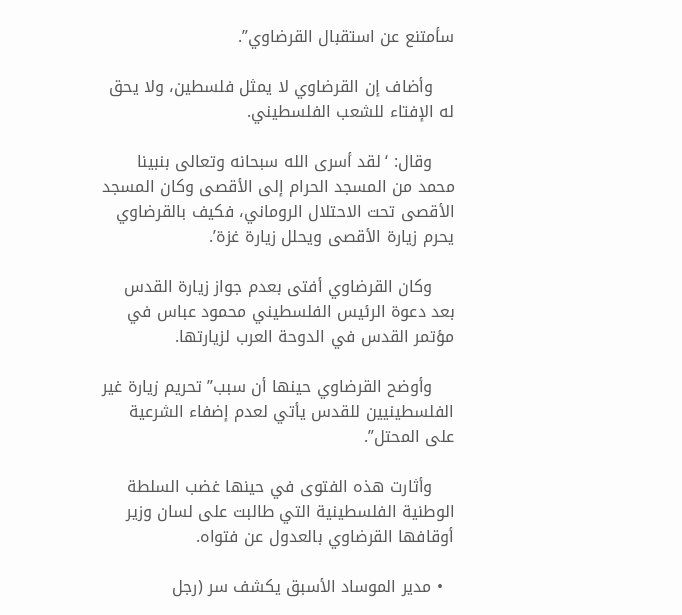سأمتنع عن استقبال القرضاوي”.

    وأضاف إن القرضاوي لا يمثل فلسطين، ولا يحق له الإفتاء للشعب الفلسطيني.

    وقال: ‘لقد أسرى الله سبحانه وتعالى بنبينا محمد من المسجد الحرام إلى الأقصى وكان المسجد الأقصى تحت الاحتلال الروماني، فكيف بالقرضاوي يحرم زيارة الأقصى ويحلل زيارة غزة’.

    وكان القرضاوي أفتى بعدم جواز زيارة القدس بعد دعوة الرئيس الفلسطيني محمود عباس في مؤتمر القدس في الدوحة العرب لزيارتها.

    وأوضح القرضاوي حينها أن سبب” تحريم زيارة غير الفلسطينيين للقدس يأتي لعدم إضفاء الشرعية على المحتل”.

    وأثارت هذه الفتوى في حينها غضب السلطة الوطنية الفلسطينية التي طالبت على لسان وزير أوقافها القرضاوي بالعدول عن فتواه.

  • مدير الموساد الأسبق يكشف سر (رجل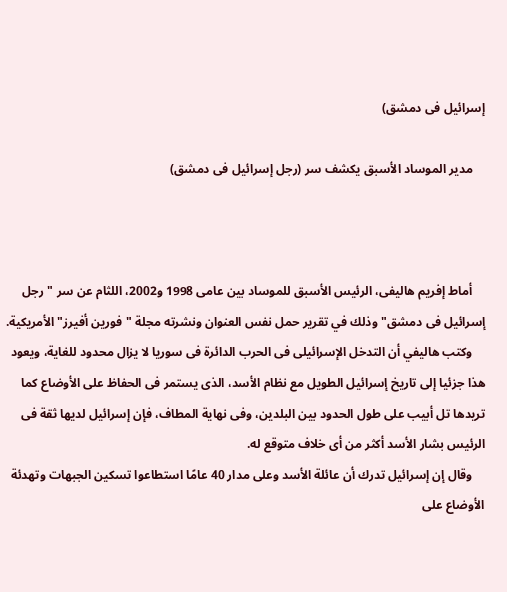إسرائيل فى دمشق)

    مدير الموساد الأسبق يكشف سر (رجل إسرائيل فى دمشق)



    أماط إفريم هاليفى، الرئيس الأسبق للموساد بين عامى 1998 و2002، اللثام عن سر "رجل إسرائيل فى دمشق" وذلك في تقرير حمل نفس العنوان ونشرته مجلة "فورين أفيرز" الأمريكية.
    وكتب هاليفي أن التدخل الإسرائيلى فى الحرب الدائرة فى سوريا لا يزال محدود للغاية، ويعود هذا جزئيا إلى تاريخ إسرائيل الطويل مع نظام الأسد، الذى يستمر فى الحفاظ على الأوضاع كما تريدها تل أبيب على طول الحدود بين البلدين، وفى نهاية المطاف، فإن إسرائيل لديها ثقة فى الرئيس بشار الأسد أكثر من أى خلاف متوقع له.
    وقال إن إسرائيل تدرك أن عائلة الأسد وعلى مدار 40 عامًا استطاعوا تسكين الجبهات وتهدئة الأوضاع على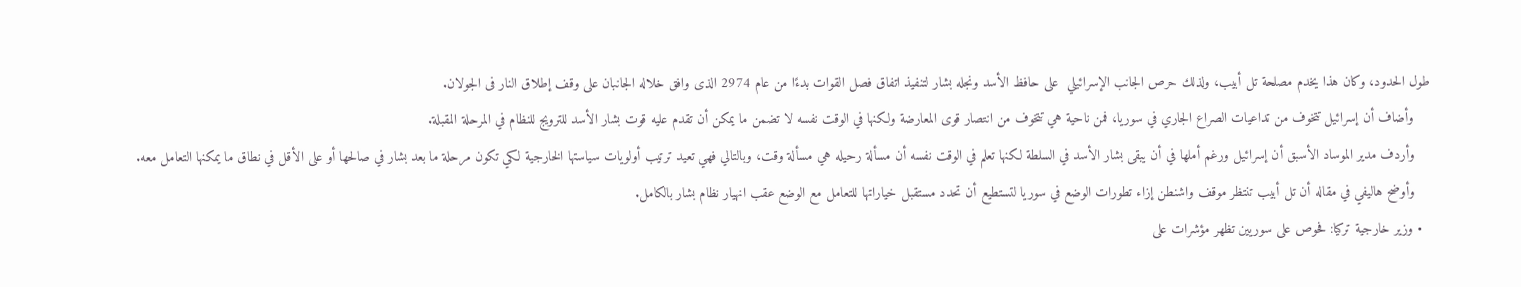طول الحدود، وكان هذا يخدم مصلحة تل أبيب، ولذلك حرص الجانب الإسرائيلي  على حافظ الأسد ونجله بشار لتنفيذ اتفاق فصل القوات بدءًا من عام 2974 الذى وافق خلاله الجانبان على وقف إطلاق النار فى الجولان.
    وأضاف أن إسرائيل تتخوف من تداعيات الصراع الجاري في سوريا، فمن ناحية هي تتخوف من انتصار قوى المعارضة ولكنها في الوقت نفسه لا تضمن ما يمكن أن تقدم عليه قوت بشار الأسد للترويج للنظام في المرحلة المقبلة.
    وأردف مدير الموساد الأسبق أن إسرائيل ورغم أملها في أن يبقى بشار الأسد في السلطة لكنها تعلم في الوقت نفسه أن مسألة رحيله هي مسألة وقت، وبالتالي فهي تعيد ترتيب أولويات سياستها الخارجية لكي تكون مرحلة ما بعد بشار في صالحها أو على الأقل في نطاق ما يمكنها التعامل معه.
    وأوضح هاليفي في مقاله أن تل أبيب تنتظر موقف واشنطن إزاء تطورات الوضع في سوريا لتستطيع أن تحدد مستقبل خياراتها للتعامل مع الوضع عقب انهيار نظام بشار بالكامل.
  • وزير خارجية تركيا: فحوص على سوريين تظهر مؤشرات على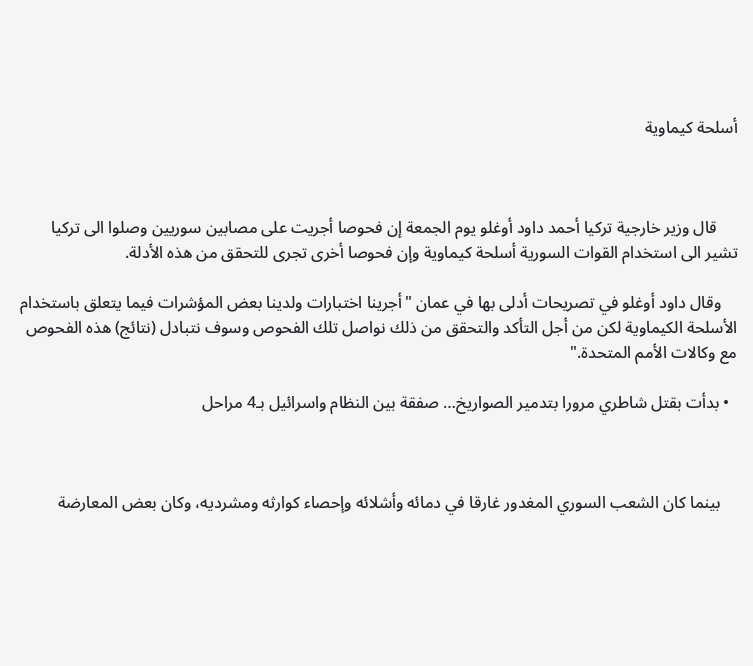أسلحة كيماوية



     قال وزير خارجية تركيا أحمد داود أوغلو يوم الجمعة إن فحوصا أجريت على مصابين سوريين وصلوا الى تركيا تشير الى استخدام القوات السورية أسلحة كيماوية وإن فحوصا أخرى تجرى للتحقق من هذه الأدلة.

    وقال داود أوغلو في تصريحات أدلى بها في عمان "أجرينا اختبارات ولدينا بعض المؤشرات فيما يتعلق باستخدام الأسلحة الكيماوية لكن من أجل التأكد والتحقق من ذلك نواصل تلك الفحوص وسوف نتبادل (نتائج) هذه الفحوص مع وكالات الأمم المتحدة."

  • بدأت بقتل شاطري مرورا بتدمير الصواريخ… صفقة بين النظام واسرائيل بـ4 مراحل



    بينما كان الشعب السوري المغدور غارقا في دمائه وأشلائه وإحصاء كوارثه ومشرديه، وكان بعض المعارضة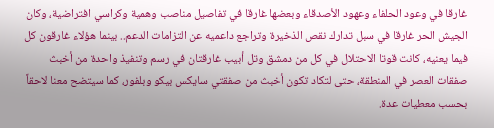غارقا في وعود الحلفاء وعهود الأصدقاء وبعضها غارقا في تفاصيل مناصب وهمية وكراسي افتراضية، وكان الجيش الحر غارقا في سبل تدارك نقص الذخيرة وتراجع داعميه عن التزامات الدعم.. بينما هؤلاء غارقون كل فيما يعنيه، كانت قوتا الاحتلال في كل من دمشق وتل أبيب غارقتان في رسم وتنفيذ واحدة من أخبث صفقات العصر في المنطقة، حتى لتكاد تكون أخبث من صفقتي سايكس بيكو وبلفور، كما سيتضح معنا لاحقاً بحسب معطيات عدة.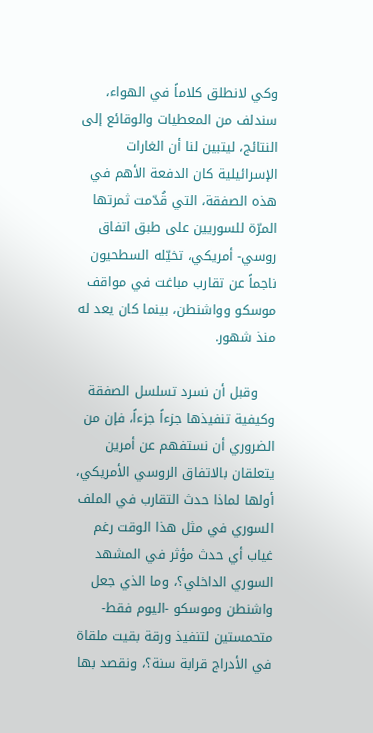وكي لانطلق كلاماً في الهواء، سندلف من المعطيات والوقائع إلى النتائج، ليتبين لنا أن الغارات الإسرائيلية كان الدفعة الأهم في هذه الصفقة، التي قُدّمت ثمرتها المرّة للسوريين على طبق اتفاق روسي- أمريكي، تخيّله السطحيون ناجماً عن تقارب مباغت في مواقف موسكو وواشنطن، بينما كان يعد له منذ شهور.

    وقبل أن نسرد تسلسل الصفقة وكيفية تنفيذها جزءاً جزءاً، فإن من الضروري أن نستفهم عن أمرين يتعلقان بالاتفاق الروسي الأمريكي، أولها لماذا حدث التقارب في الملف السوري في مثل هذا الوقت رغم غياب أي حدث مؤثر في المشهد السوري الداخلي؟، وما الذي جعل واشنطن وموسكو -اليوم فقط- متحمستين لتنفيذ ورقة بقيت ملقاة في الأدراج قرابة سنة؟، ونقصد بها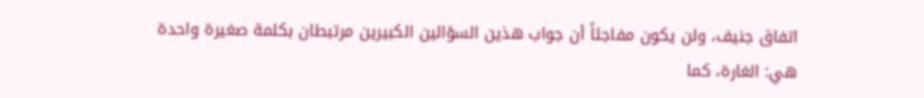اتفاق جنيف، ولن يكون مفاجئاً أن جواب هذين السؤالين الكبيرين مرتبطان بكلمة صغيرة واحدة هي: الغارة، كما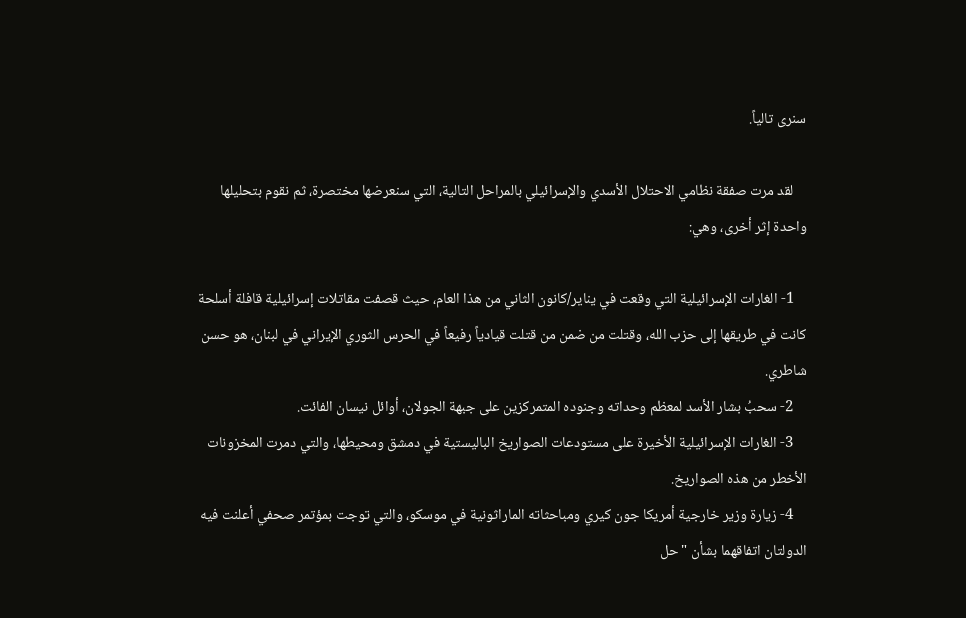سنرى تالياً.

    لقد مرت صفقة نظامي الاحتلال الأسدي والإسرائيلي بالمراحل التالية، التي سنعرضها مختصرة، ثم نقوم بتحليلها واحدة إثر أخرى، وهي:

    1- الغارات الإسرائيلية التي وقعت في يناير/كانون الثاني من هذا العام، حيث قصفت مقاتلات إسرائيلية قافلة أسلحة كانت في طريقها إلى حزب الله، وقتلت من ضمن من قتلت قيادياً رفيعاً في الحرس الثوري الإيراني في لبنان، هو حسن شاطري.
    2- سحبُ بشار الأسد لمعظم وحداته وجنوده المتمركزين على جبهة الجولان، أوائل نيسان الفائت.
    3- الغارات الإسرائيلية الأخيرة على مستودعات الصواريخ الباليستية في دمشق ومحيطها، والتي دمرت المخزونات الأخطر من هذه الصواريخ.
    4- زيارة وزير خارجية أمريكا جون كيري ومباحثاته الماراثونية في موسكو، والتي توجت بمؤتمر صحفي أعلنت فيه الدولتان اتفاقهما بشأن "حل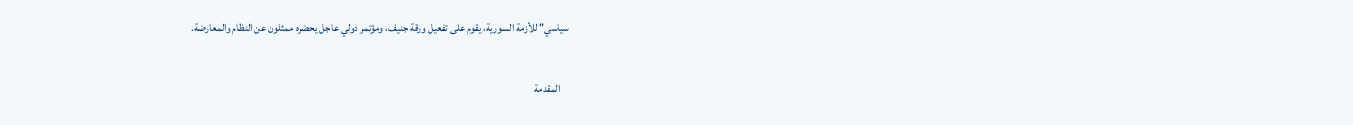سياسي" للأزمة السورية، يقوم على تفعيل ورقة جنيف، ومؤتمر دولي عاجل يحضره ممثلون عن النظام والمعارضة.

    المقدمة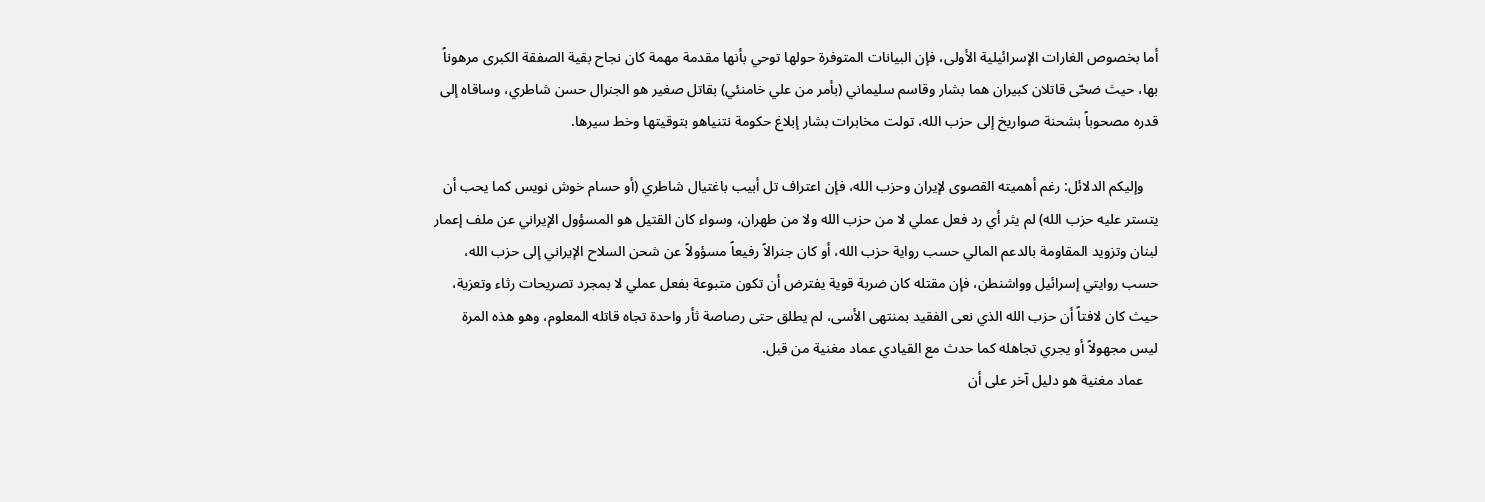أما بخصوص الغارات الإسرائيلية الأولى، فإن البيانات المتوفرة حولها توحي بأنها مقدمة مهمة كان نجاح بقية الصفقة الكبرى مرهوناً بها، حيث ضحّى قاتلان كبيران هما بشار وقاسم سليماني (بأمر من علي خامنئي) بقاتل صغير هو الجنرال حسن شاطري، وساقاه إلى قدره مصحوباً بشحنة صواريخ إلى حزب الله، تولت مخابرات بشار إبلاغ حكومة نتنياهو بتوقيتها وخط سيرها.

    وإليكم الدلائل: رغم أهميته القصوى لإيران وحزب الله، فإن اعتراف تل أبيب باغتيال شاطري (أو حسام خوش نويس كما يحب أن يتستر عليه حزب الله) لم يثر أي رد فعل عملي لا من حزب الله ولا من طهران، وسواء كان القتيل هو المسؤول الإيراني عن ملف إعمار لبنان وتزويد المقاومة بالدعم المالي حسب رواية حزب الله، أو كان جنرالاً رفيعاً مسؤولاً عن شحن السلاح الإيراني إلى حزب الله، حسب روايتي إسرائيل وواشنطن، فإن مقتله كان ضربة قوية يفترض أن تكون متبوعة بفعل عملي لا بمجرد تصريحات رثاء وتعزية، حيث كان لافتاً أن حزب الله الذي نعى الفقيد بمنتهى الأسى، لم يطلق حتى رصاصة ثأر واحدة تجاه قاتله المعلوم، وهو هذه المرة ليس مجهولاً أو يجري تجاهله كما حدث مع القيادي عماد مغنية من قبل.
    عماد مغنية هو دليل آخر على أن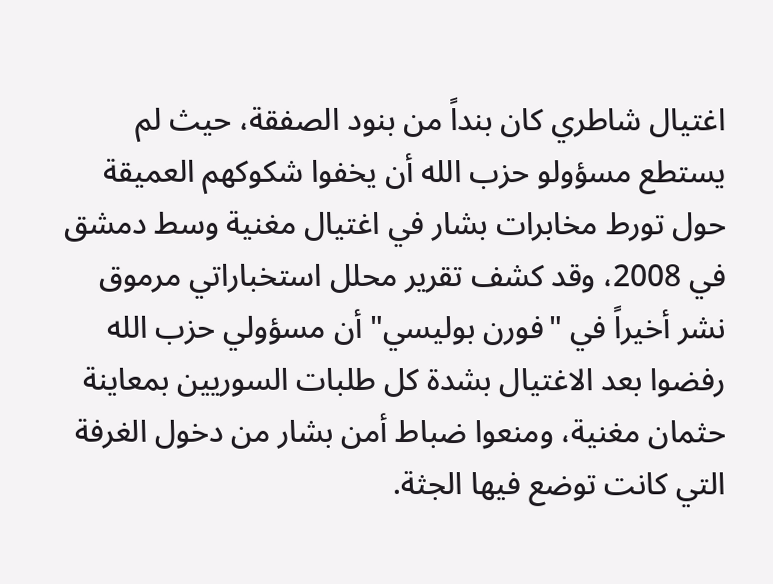اغتيال شاطري كان بنداً من بنود الصفقة، حيث لم يستطع مسؤولو حزب الله أن يخفوا شكوكهم العميقة حول تورط مخابرات بشار في اغتيال مغنية وسط دمشق في 2008، وقد كشف تقرير محلل استخباراتي مرموق نشر أخيراً في "فورن بوليسي" أن مسؤولي حزب الله رفضوا بعد الاغتيال بشدة كل طلبات السوريين بمعاينة حثمان مغنية، ومنعوا ضباط أمن بشار من دخول الغرفة التي كانت توضع فيها الجثة.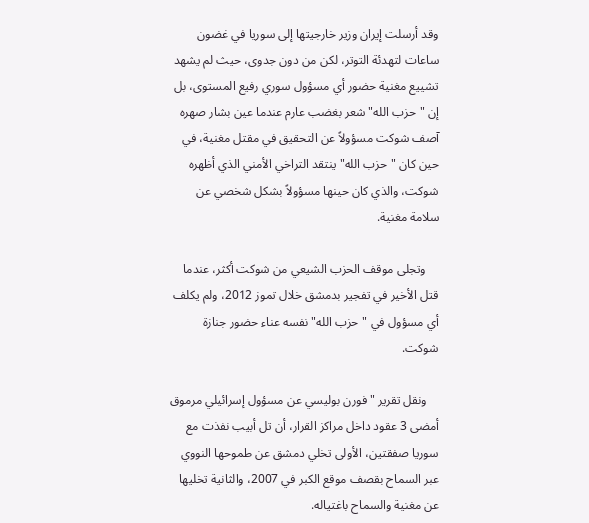وقد أرسلت إيران وزير خارجيتها إلى سوريا في غضون ساعات لتهدئة التوتر، لكن من دون جدوى، حيث لم يشهد تشييع مغنية حضور أي مسؤول سوري رفيع المستوى، بل إن "حزب الله" شعر بغضب عارم عندما عين بشار صهره آصف شوكت مسؤولاً عن التحقيق في مقتل مغنية، في حين كان "حزب الله" ينتقد التراخي الأمني الذي أظهره شوكت، والذي كان حينها مسؤولاً بشكل شخصي عن سلامة مغنية.

    وتجلى موقف الحزب الشيعي من شوكت أكثر، عندما قتل الأخير في تفجير بدمشق خلال تموز 2012، ولم يكلف أي مسؤول في "حزب الله" نفسه عناء حضور جنازة شوكت.

    ونقل تقرير "فورن بوليسي عن مسؤول إسرائيلي مرموق أمضى 3 عقود داخل مراكز القرار، أن تل أبيب نفذت مع سوريا صفقتين، الأولى تخلي دمشق عن طموحها النووي عبر السماح بقصف موقع الكبر في 2007، والثانية تخليها عن مغنية والسماح باغتياله.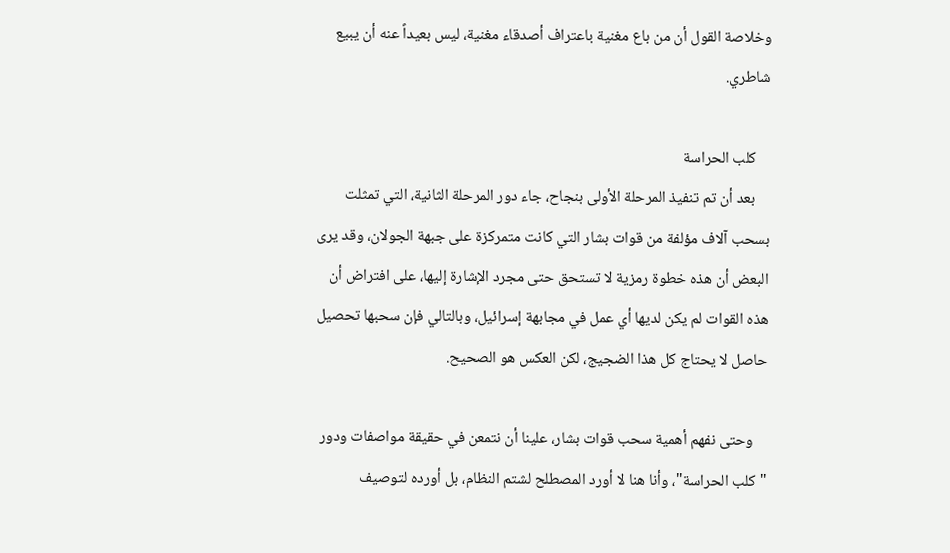وخلاصة القول أن من باع مغنية باعتراف أصدقاء مغنية، ليس بعيداً عنه أن يبيع شاطري.

    كلب الحراسة
    بعد أن تم تنفيذ المرحلة الأولى بنجاح، جاء دور المرحلة الثانية، التي تمثلت بسحب آلاف مؤلفة من قوات بشار التي كانت متمركزة على جبهة الجولان، وقد يرى البعض أن هذه خطوة رمزية لا تستحق حتى مجرد الإشارة إليها، على افتراض أن هذه القوات لم يكن لديها أي عمل في مجابهة إسرائيل، وبالتالي فإن سحبها تحصيل حاصل لا يحتاج كل هذا الضجيج، لكن العكس هو الصحيح.

    وحتى نفهم أهمية سحب قوات بشار، علينا أن نتمعن في حقيقة مواصفات ودور "كلب الحراسة"، وأنا هنا لا أورد المصطلح لشتم النظام، بل أورده لتوصيف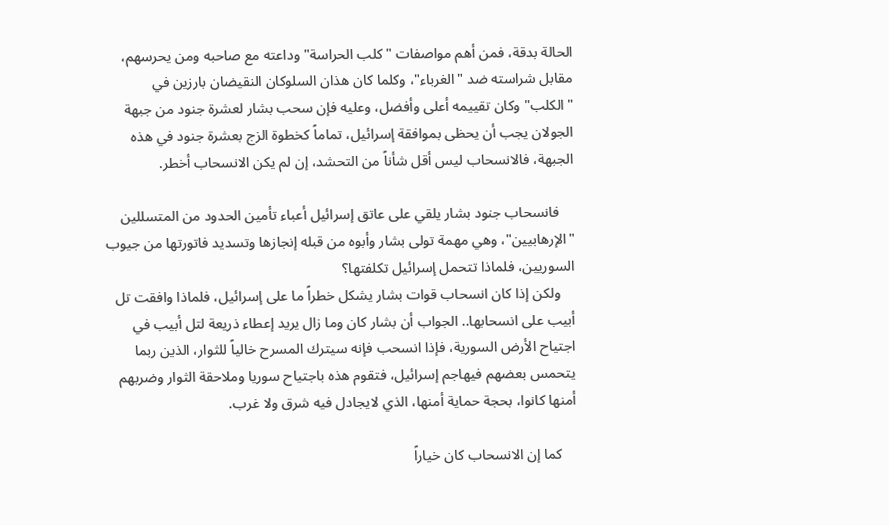الحالة بدقة، فمن أهم مواصفات "كلب الحراسة" وداعته مع صاحبه ومن يحرسهم، مقابل شراسته ضد "الغرباء"، وكلما كان هذان السلوكان النقيضان بارزين في "الكلب" وكان تقييمه أعلى وأفضل، وعليه فإن سحب بشار لعشرة جنود من جبهة الجولان يجب أن يحظى بموافقة إسرائيل، تماماً كخطوة الزج بعشرة جنود في هذه الجبهة، فالانسحاب ليس أقل شأناً من التحشد، إن لم يكن الانسحاب أخطر.

    فانسحاب جنود بشار يلقي على عاتق إسرائيل أعباء تأمين الحدود من المتسللين "الإرهابيين"، وهي مهمة تولى بشار وأبوه من قبله إنجازها وتسديد فاتورتها من جيوب السوريين، فلماذا تتحمل إسرائيل تكلفتها؟
    ولكن إذا كان انسحاب قوات بشار يشكل خطراً ما على إسرائيل، فلماذا وافقت تل أبيب على انسحابها.. الجواب أن بشار كان وما زال يريد إعطاء ذريعة لتل أبيب في اجتياح الأرض السورية، فإذا انسحب فإنه سيترك المسرح خالياً للثوار، الذين ربما يتحمس بعضهم فيهاجم إسرائيل، فتقوم هذه باجتياح سوريا وملاحقة الثوار وضربهم أمنها كانوا، بحجة حماية أمنها، الذي لايجادل فيه شرق ولا غرب.

    كما إن الانسحاب كان خياراً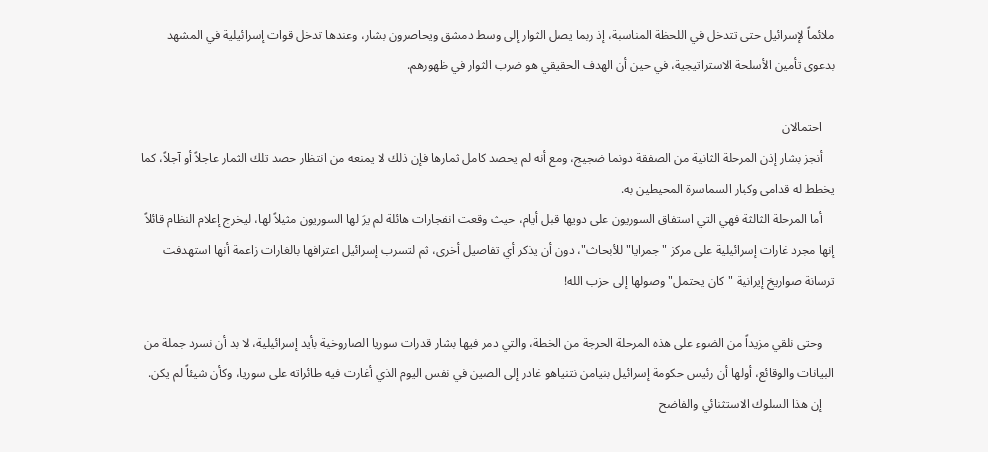ملائماً لإسرائيل حتى تتدخل في اللحظة المناسبة، إذ ربما يصل الثوار إلى وسط دمشق ويحاصرون بشار، وعندها تدخل قوات إسرائيلية في المشهد بدعوى تأمين الأسلحة الاستراتيجية، في حين أن الهدف الحقيقي هو ضرب الثوار في ظهورهم.

    احتمالان
    أنجز بشار إذن المرحلة الثانية من الصفقة دونما ضجيج، ومع أنه لم يحصد كامل ثمارها فإن ذلك لا يمنعه من انتظار حصد تلك الثمار عاجلاً أو آجلاً، كما يخطط له قدامى وكبار السماسرة المحيطين به.
    أما المرحلة الثالثة فهي التي استفاق السوريون على دويها قبل أيام، حيث وقعت انفجارات هائلة لم يرَ لها السوريون مثيلاً لها، ليخرج إعلام النظام قائلاً إنها مجرد غارات إسرائيلية على مركز "جمرايا" للأبحاث"، دون أن يذكر أي تفاصيل أخرى، ثم لتسرب إسرائيل اعترافها بالغارات زاعمة أنها استهدفت ترسانة صواريخ إيرانية "كان يحتمل" وصولها إلى حزب الله!

    وحتى نلقي مزيداً من الضوء على هذه المرحلة الحرجة من الخطة، والتي دمر فيها بشار قدرات سوريا الصاروخية بأيد إسرائيلية، لا بد أن نسرد جملة من البيانات والوقائع، أولها أن رئيس حكومة إسرائيل بنيامن نتنياهو غادر إلى الصين في نفس اليوم الذي أغارت فيه طائراته على سوريا، وكأن شيئاً لم يكن.
    إن هذا السلوك الاستثنائي والفاضح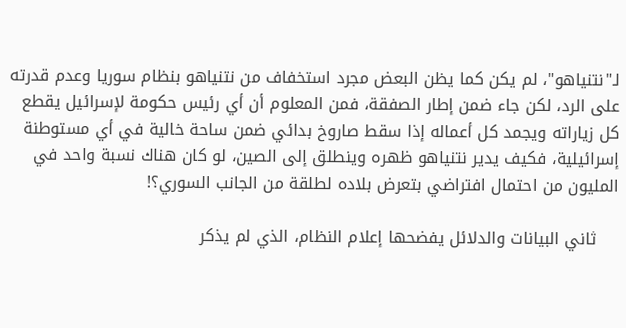لـ"نتنياهو"، لم يكن كما يظن البعض مجرد استخفاف من نتنياهو بنظام سوريا وعدم قدرته على الرد، لكن جاء ضمن إطار الصفقة، فمن المعلوم أن أي رئيس حكومة لإسرائيل يقطع كل زياراته ويجمد كل أعماله إذا سقط صاروخ بدائي ضمن ساحة خالية في أي مستوطنة إسرائيلية، فكيف يدير نتنياهو ظهره وينطلق إلى الصين، لو كان هناك نسبة واحد في المليون من احتمال افتراضي بتعرض بلاده لطلقة من الجانب السوري؟!

    ثاني البيانات والدلائل يفضحها إعلام النظام، الذي لم يذكر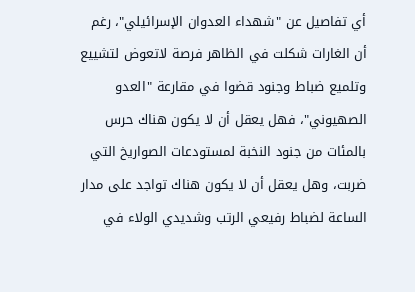أي تفاصيل عن "شهداء العدوان الإسرائيلي"، رغم أن الغارات شكلت في الظاهر فرصة لاتعوض لتشييع وتلميع ضباط وجنود قضوا في مقارعة "العدو الصهيوني"، فهل يعقل أن لا يكون هناك حرس بالمئات من جنود النخبة لمستودعات الصواريخ التي ضربت، وهل يعقل أن لا يكون هناك تواجد على مدار الساعة لضباط رفيعي الرتب وشديدي الولاء في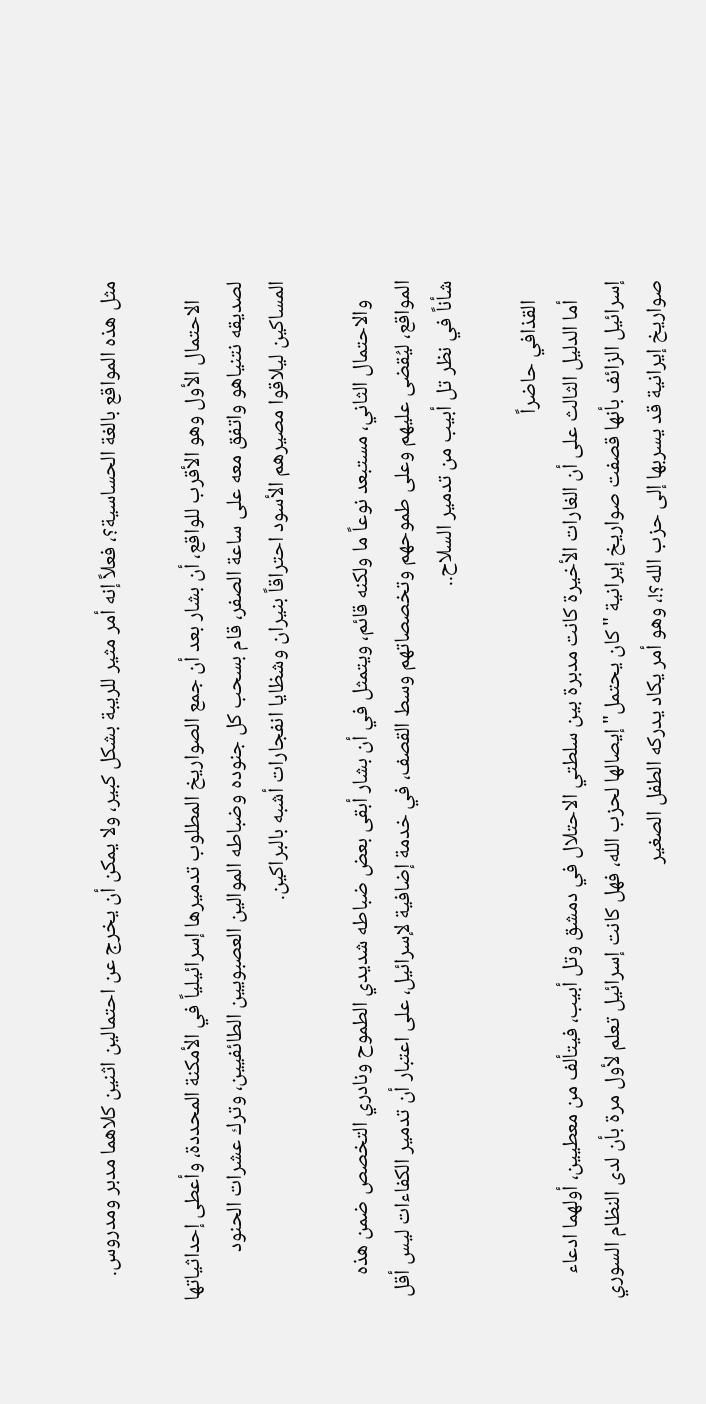مثل هذه المواقع بالغة الحساسية؟، فعلاً إنه أمر مثير للريبة بشكل كبير، ولا يمكن أن يخرج عن احتمالين اثنين كلاهما مدبر ومدروس.

    الاحتمال الأول وهو الأقرب للواقع، أن بشار بعد أن جمع الصواريخ المطلوب تدميرها إسرائيلياً في الأمكنة المحددة، وأعطى إحداثياتها لصديقه نتنياهو واتفق معه على ساعة الصفر، قام بسحب كل جنوده وضباطه الموالين العصبويين الطائفيين، وترك عشرات الحنود المساكين ليلاقوا مصيرهم الأسود احتراقاً بنيران وشظايا انفجارات أشبه بالبراكين.

    والاحتمال الثاني، مستبعد نوعاً ما ولكنه قائم، ويتمثل في أن بشار أبقى بعض ضباطه شديدي الطموح ونادري التخصص ضمن هذه المواقع، ليُقضى عليهم وعلى طموحهم وتخصصاتهم وسط القصف، في خدمة إضافية لإسرائيل، على اعتبار أن تدمير الكفاءات ليس أقل شأناً في نظر تل أبيب من تدمير السلاح..

    القذافي حاضراً
    أما الدليل الثالث على أن الغارات الأخيرة كانت مدبرة بين سلطتي الاحتلال في دمشق وتل أبيب، فيتألف من معطيين، أولهما ادعاء إسرائيل الزائف بأنها قصفت صواريخ إيرانية "كان يحتمل" إيصالها لحزب الله، فهل كانت إسرائيل تعلم لأول مرة بأن لدى النظام السوري صواريخ إيرانية قد يسربها إلى حزب الله؟!، وهو أمر يكاد يدركه الطفل الصغير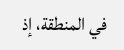في المنطقة، إذ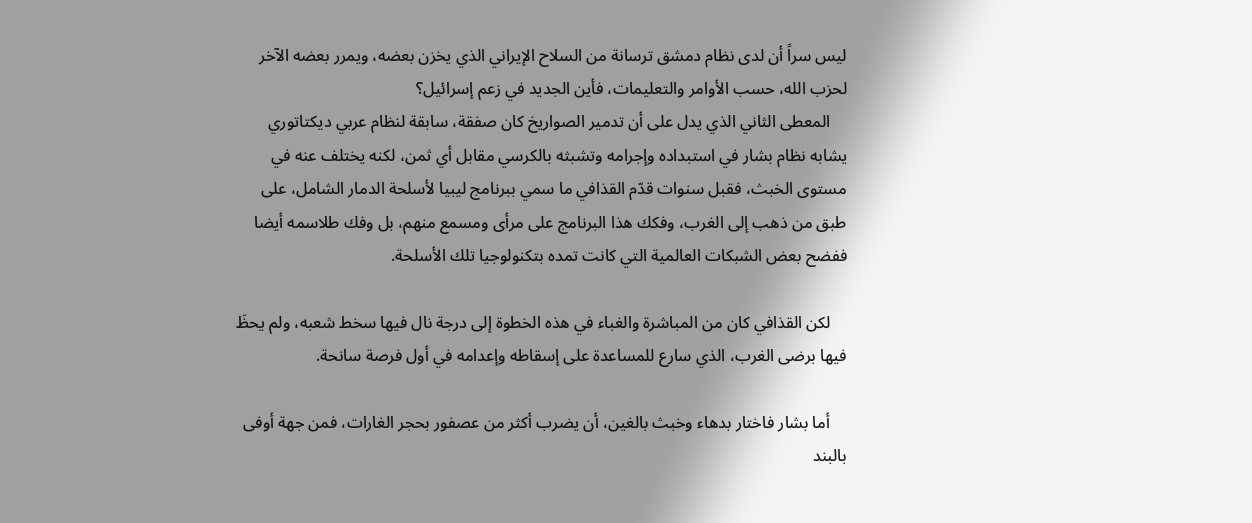ليس سراً أن لدى نظام دمشق ترسانة من السلاح الإيراني الذي يخزن بعضه، ويمرر بعضه الآخر لحزب الله، حسب الأوامر والتعليمات، فأين الجديد في زعم إسرائيل؟
    المعطى الثاني الذي يدل على أن تدمير الصواريخ كان صفقة، سابقة لنظام عربي ديكتاتوري يشابه نظام بشار في استبداده وإجرامه وتشبثه بالكرسي مقابل أي ثمن، لكنه يختلف عنه في مستوى الخبث، فقبل سنوات قدّم القذافي ما سمي ببرنامج ليبيا لأسلحة الدمار الشامل، على طبق من ذهب إلى الغرب، وفكك هذا البرنامج على مرأى ومسمع منهم، بل وفك طلاسمه أيضا ففضح بعض الشبكات العالمية التي كانت تمده بتكنولوجيا تلك الأسلحة.

    لكن القذافي كان من المباشرة والغباء في هذه الخطوة إلى درجة نال فيها سخط شعبه، ولم يحظَ فيها برضى الغرب، الذي سارع للمساعدة على إسقاطه وإعدامه في أول فرصة سانحة.

    أما بشار فاختار بدهاء وخبث بالغين، أن يضرب أكثر من عصفور بحجر الغارات، فمن جهة أوفى بالبند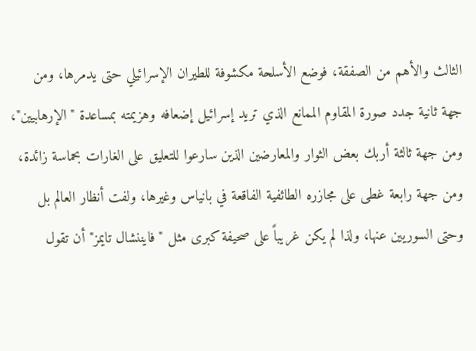الثالث والأهم من الصفقة، فوضع الأسلحة مكشوفة للطيران الإسرائيلي حتى يدمرها، ومن جهة ثانية جدد صورة المقاوم الممانع الذي تريد إسرائيل إضعافه وهزيمته بمساعدة "الإرهابيين"، ومن جهة ثالثة أربك بعض الثوار والمعارضين الذين سارعوا للتعليق على الغارات بحماسة زائدة، ومن جهة رابعة غطى على مجازره الطائفية الفاقعة في بانياس وغيرها، ولفت أنظار العالم بل وحتى السوريين عنها، ولذا لم يكن غريباً على صحيفة كبرى مثل "فايننشال تايمز" أن تقول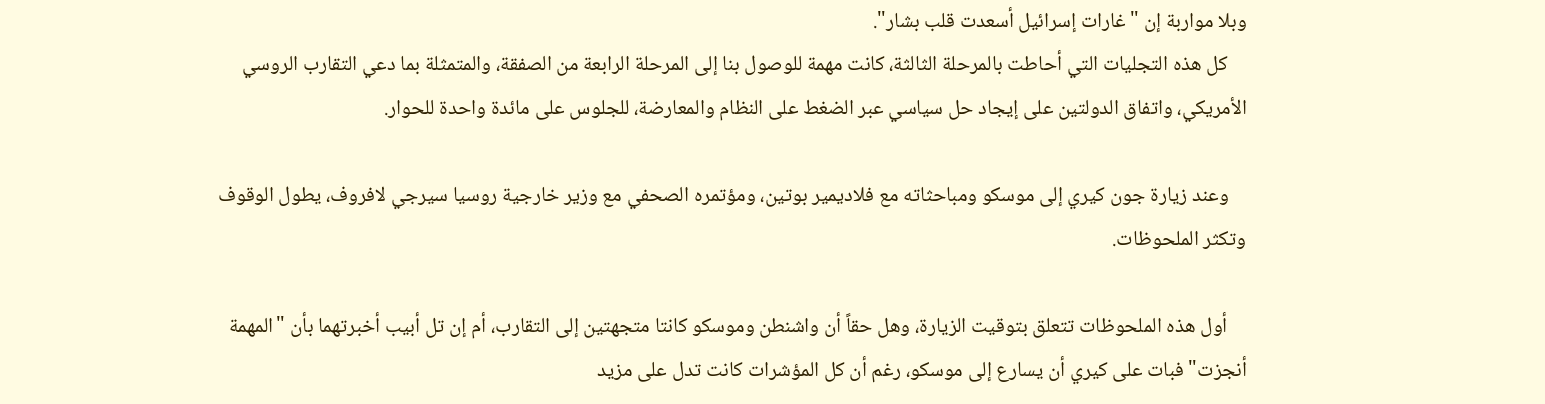وبلا مواربة إن "غارات إسرائيل أسعدت قلب بشار".
    كل هذه التجليات التي أحاطت بالمرحلة الثالثة، كانت مهمة للوصول بنا إلى المرحلة الرابعة من الصفقة، والمتمثلة بما دعي التقارب الروسي الأمريكي، واتفاق الدولتين على إيجاد حل سياسي عبر الضغط على النظام والمعارضة، للجلوس على مائدة واحدة للحوار.

    وعند زيارة جون كيري إلى موسكو ومباحثاته مع فلاديمير بوتين، ومؤتمره الصحفي مع وزير خارجية روسيا سيرجي لافروف، يطول الوقوف وتكثر الملحوظات.

    أول هذه الملحوظات تتعلق بتوقيت الزيارة، وهل حقاً أن واشنطن وموسكو كانتا متجهتين إلى التقارب، أم إن تل أبيب أخبرتهما بأن "المهمة أنجزت" فبات على كيري أن يسارع إلى موسكو، رغم أن كل المؤشرات كانت تدل على مزيد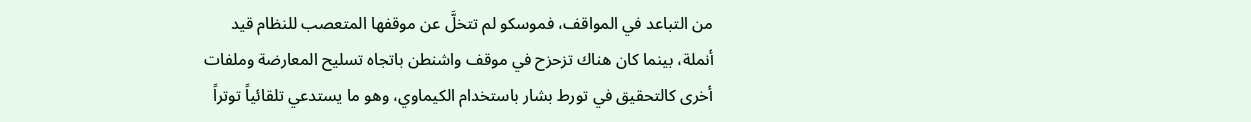من التباعد في المواقف، فموسكو لم تتخلَّ عن موقفها المتعصب للنظام قيد أنملة، بينما كان هناك تزحزح في موقف واشنطن باتجاه تسليح المعارضة وملفات أخرى كالتحقيق في تورط بشار باستخدام الكيماوي، وهو ما يستدعي تلقائياً توتراً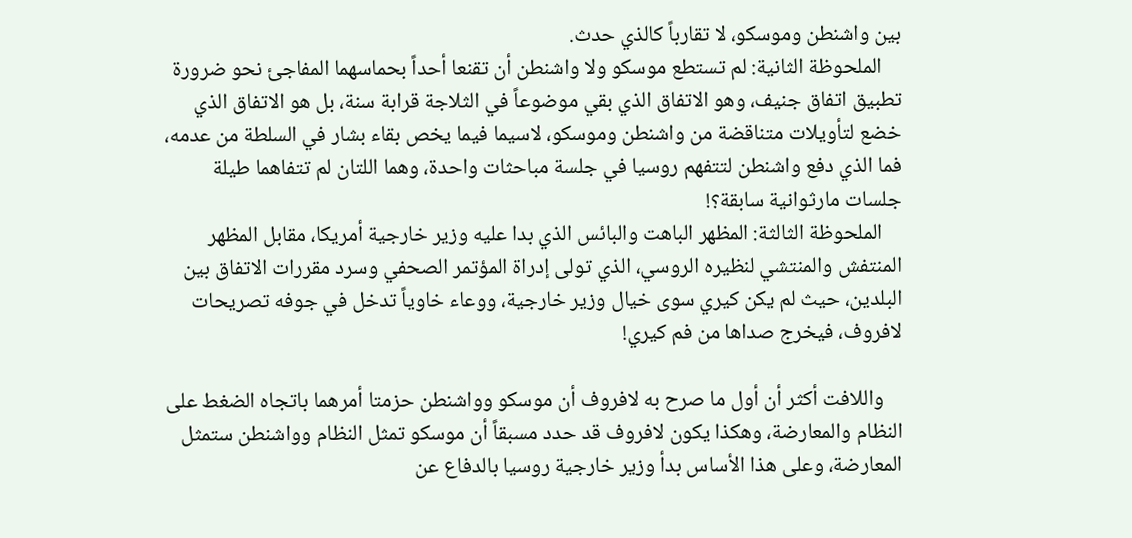بين واشنطن وموسكو، لا تقارباً كالذي حدث.
    الملحوظة الثانية: لم تستطع موسكو ولا واشنطن أن تقنعا أحداً بحماسهما المفاجئ نحو ضرورة تطبيق اتفاق جنيف، وهو الاتفاق الذي بقي موضوعاً في الثلاجة قرابة سنة، بل هو الاتفاق الذي خضع لتأويلات متناقضة من واشنطن وموسكو، لاسيما فيما يخص بقاء بشار في السلطة من عدمه، فما الذي دفع واشنطن لتتفهم روسيا في جلسة مباحثات واحدة، وهما اللتان لم تتفاهما طيلة جلسات مارثوانية سابقة؟!
    الملحوظة الثالثة: المظهر الباهت والبائس الذي بدا عليه وزير خارجية أمريكا، مقابل المظهر المنتفش والمنتشي لنظيره الروسي، الذي تولى إدراة المؤتمر الصحفي وسرد مقررات الاتفاق بين البلدين، حيث لم يكن كيري سوى خيال وزير خارجية، ووعاء خاوياً تدخل في جوفه تصريحات لافروف، فيخرج صداها من فم كيري!

    واللافت أكثر أن أول ما صرح به لافروف أن موسكو وواشنطن حزمتا أمرهما باتجاه الضغط على النظام والمعارضة، وهكذا يكون لافروف قد حدد مسبقاً أن موسكو تمثل النظام وواشنطن ستمثل المعارضة، وعلى هذا الأساس بدأ وزير خارجية روسيا بالدفاع عن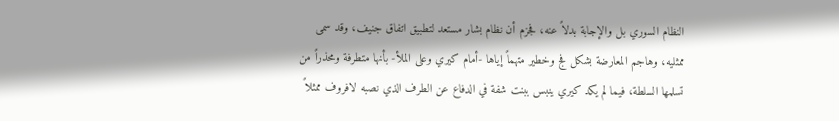النظام السوري بل والإجابة بدلاً عنه، فجزم أن نظام بشار مستعد لتطبيق اتفاق جنيف، وقد سمى ممثليه، وهاجم المعارضة بشكل فج وخطير متهماً إياها -أمام كيري وعلى الملأ- بأنها متطرفة ومحذراً من تسلمها السلطة، فيما لم يكد كيري ينبس ببنت شفة في الدفاع عن الطرف الذي نصبه لافروف ممثلاً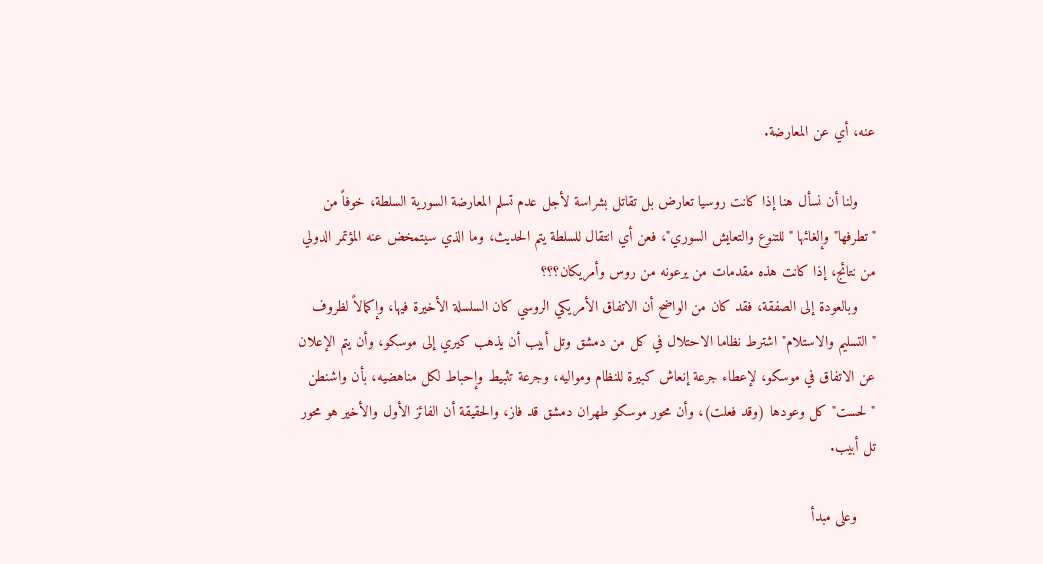عنه، أي عن المعارضة.

    ولنا أن نسأل هنا إذا كانت روسيا تعارض بل تقاتل بشراسة لأجل عدم تسلم المعارضة السورية السلطة، خوفاً من "تطرفها" وإلغائها "للتنوع والتعايش السوري"، فعن أي انتقال للسلطة يتم الحديث، وما الذي سيتمخض عنه المؤتمر الدولي من نتائج، إذا كانت هذه مقدمات من يرعونه من روس وأمريكان؟؟؟
    وبالعودة إلى الصفقة، فقد كان من الواضح أن الاتفاق الأمريكي الروسي كان السلسلة الأخيرة فيها، وإكمالاً لظروف "التسليم والاستلام" اشترط نظاما الاحتلال في كل من دمشق وتل أبيب أن يذهب كيري إلى موسكو، وأن يتم الإعلان عن الاتفاق في موسكو، لإعطاء جرعة إنعاش كبيرة للنظام ومواليه، وجرعة تثبيط وإحباط لكل مناهضيه، بأن واشنطن "لحست" كل وعودها (وقد فعلت)، وأن محور موسكو طهران دمشق قد فاز، والحقيقة أن الفائز الأول والأخير هو محور تل أبيب.

    وعلى مبدأ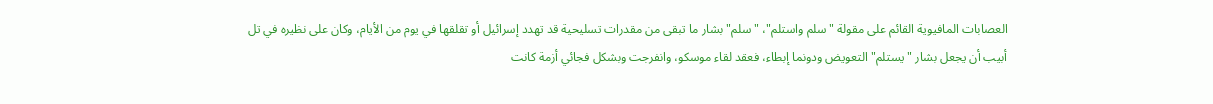العصابات المافيوية القائم على مقولة "سلم واستلم"، "سلم" بشار ما تبقى من مقدرات تسليحية قد تهدد إسرائيل أو تقلقها في يوم من الأيام، وكان على نظيره في تل أبيب أن يجعل بشار "يستلم" التعويض ودونما إبطاء، فعقد لقاء موسكو، وانفرجت وبشكل فجائي أزمة كانت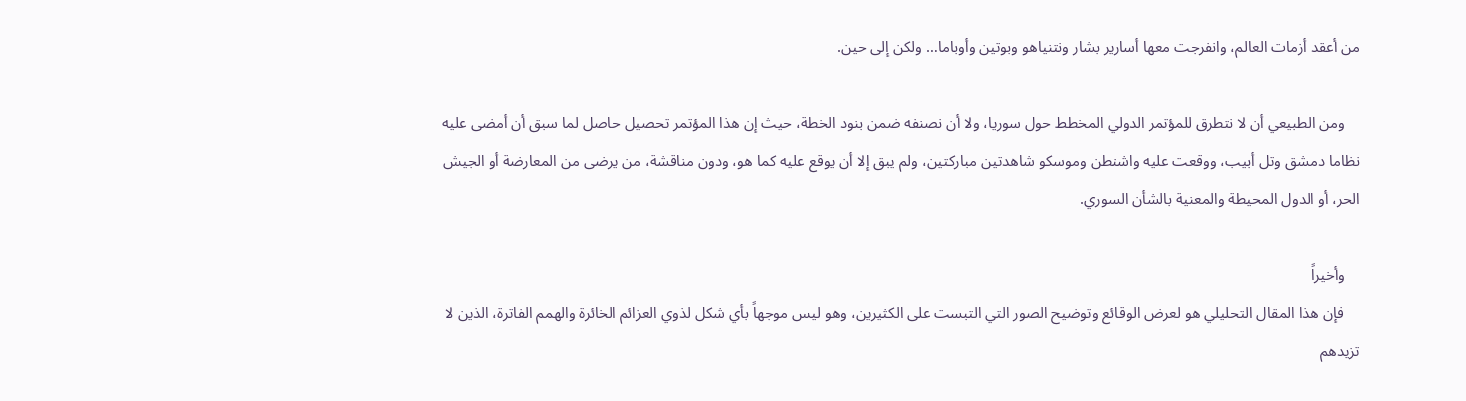من أعقد أزمات العالم، وانفرجت معها أسارير بشار ونتنياهو وبوتين وأوباما… ولكن إلى حين.

    ومن الطبيعي أن لا نتطرق للمؤتمر الدولي المخطط حول سوريا، ولا أن نصنفه ضمن بنود الخطة، حيث إن هذا المؤتمر تحصيل حاصل لما سبق أن أمضى عليه نظاما دمشق وتل أبيب، ووقعت عليه واشنطن وموسكو شاهدتين مباركتين، ولم يبق إلا أن يوقع عليه كما هو، ودون مناقشة، من يرضى من المعارضة أو الجيش الحر، أو الدول المحيطة والمعنية بالشأن السوري.

    وأخيراً
    فإن هذا المقال التحليلي هو لعرض الوقائع وتوضيح الصور التي التبست على الكثيرين، وهو ليس موجهاً بأي شكل لذوي العزائم الخائرة والهمم الفاترة، الذين لا تزيدهم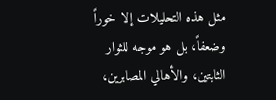مثل هذه التحليلات إلا خوراً وضعفاً، بل هو موجه للثوار الثابتين، والأهالي المصابرين،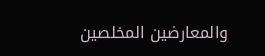والمعارضين المخلصين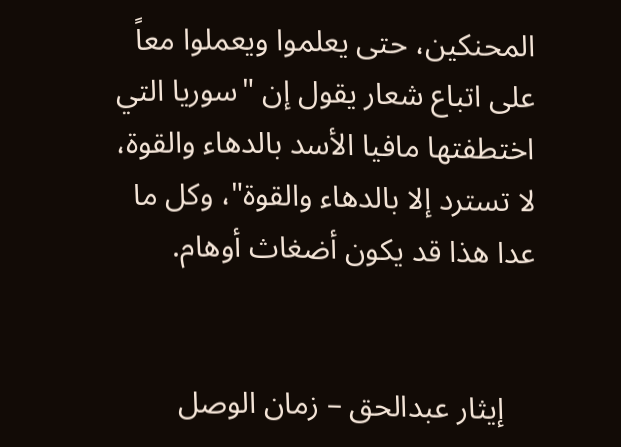المحنكين، حتى يعلموا ويعملوا معاً على اتباع شعار يقول إن "سوريا التي اختطفتها مافيا الأسد بالدهاء والقوة، لا تسترد إلا بالدهاء والقوة"، وكل ما عدا هذا قد يكون أضغاث أوهام.


    إيثار عبدالحق – زمان الوصل